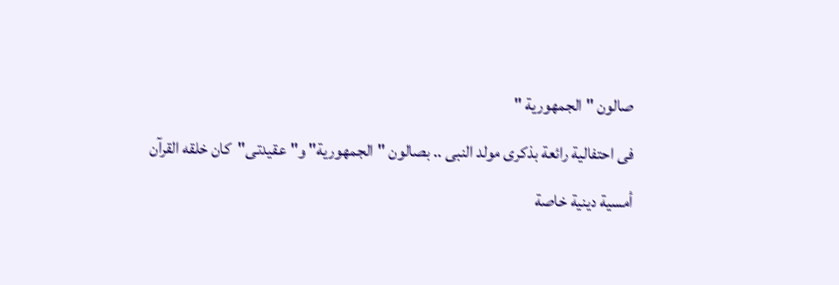صالون " الجمهورية "

فى احتفالية رائعة بذكرى مولد النبى .. بصالون "الجمهورية" و"عقيدتى"  كان خلقه القرآن

أمسية دينية خاصة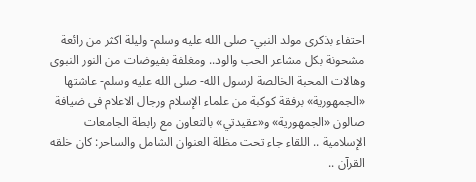احتفاء بذكرى مولد النبي- صلى الله عليه وسلم- وليلة اكثر من رائعة مشحونة بكل مشاعر الحب والود.. ومغلفة بفيوضات من النور النبوى وهالات المحبة الخالصة لرسول الله- صلى الله عليه وسلم- عاشتها «الجمهورية» برفقة كوكبة من علماء الإسلام ورجال الاعلام فى ضيافة صالون «الجمهورية» و«عقيدتي» بالتعاون مع رابطة الجامعات الإسلامية .. اللقاء جاء تحت مظلة العنوان الشامل والساحر: كان خلقه القرآن ..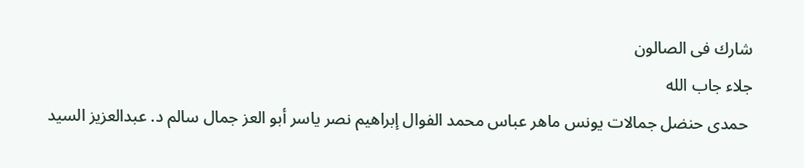شارك فى الصالون
جلاء جاب الله
 حمدى حنضل جمالات يونس ماهر عباس محمد الفوال إبراهيم نصر ياسر أبو العز جمال سالم د. عبدالعزيز السيد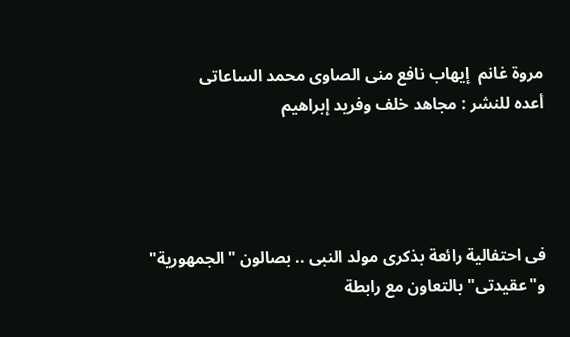مروة غانم  إيهاب نافع منى الصاوى محمد الساعاتى
أعده للنشر : مجاهد خلف وفريد إبراهيم




فى احتفالية رائعة بذكرى مولد النبى .. بصالون "الجمهورية" و"عقيدتى" بالتعاون مع رابطة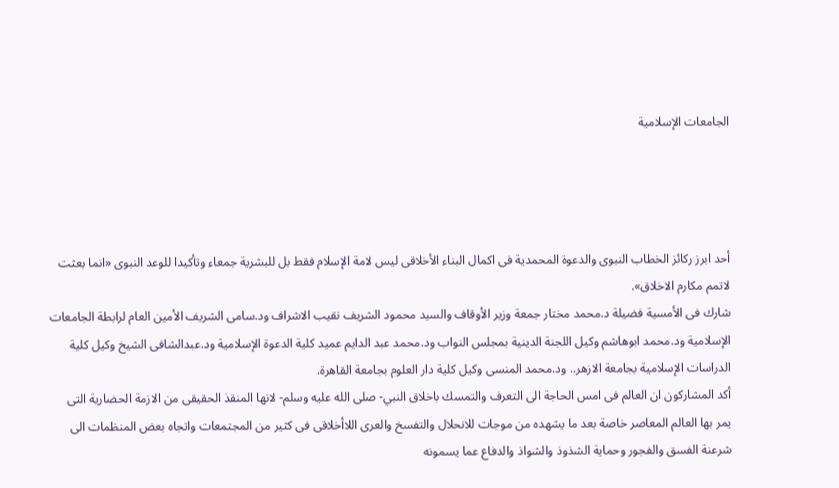الجامعات الإسلامية




أحد ابرز ركائز الخطاب النبوى والدعوة المحمدية فى اكمال البناء الأخلاقى ليس لامة الإسلام فقط بل للبشرية جمعاء وتأكيدا للوعد النبوى «انما بعثت لاتمم مكارم الاخلاق».
شارك فى الأمسية فضيلة د.محمد مختار جمعة وزير الأوقاف والسيد محمود الشريف نقيب الاشراف ود.سامى الشريف الأمين العام لرابطة الجامعات الإسلامية ود.محمد ابوهاشم وكيل اللجنة الدينية بمجلس النواب ود.محمد عبد الدايم عميد كلية الدعوة الإسلامية ود.عبدالشافى الشيخ وكيل كلية الدراسات الإسلامية بجامعة الازهر.. ود.محمد المنسى وكيل كلية دار العلوم بجامعة القاهرة.
أكد المشاركون ان العالم فى امس الحاجة الى التعرف والتمسك باخلاق النبي- صلى الله عليه وسلم- لانها المنقذ الحقيقى من الازمة الحضارية التى يمر بها العالم المعاصر خاصة بعد ما يشهده من موجات للانحلال والتفسخ والعرى اللاأخلاقى فى كثير من المجتمعات واتجاه بعض المنظمات الى شرعنة الفسق والفجور وحماية الشذوذ والشواذ والدفاع عما يسمونه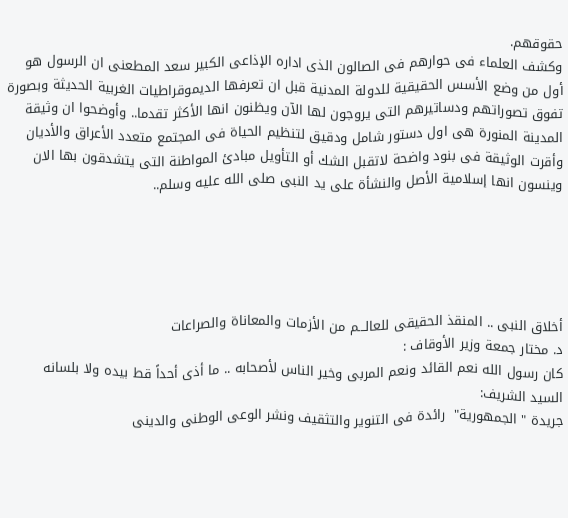حقوقهم.
وكشف العلماء فى حوارهم فى الصالون الذى اداره الإذاعى الكبير سعد المطعنى ان الرسول هو أول من وضع الأسس الحقيقية للدولة المدنية قبل ان تعرفها الديموقراطيات الغربية الحديثة وبصورة تفوق تصوراتهم ودساتيرهم التى يروجون لها الآن ويظنون انها الأكثر تقدما.. وأوضحوا ان وثيقة المدينة المنورة هى اول دستور شامل ودقيق لتنظيم الحياة فى المجتمع متعدد الأعراق والأديان وأقرت الوثيقة فى بنود واضحة لاتقبل الشك أو التأويل مبادئ المواطنة التى يتشدقون بها الان  وينسون انها إسلامية الأصل والنشأة على يد النبى صلى الله عليه وسلم..





أخلاق النبى .. المنقذ الحقيقى للعالـــم من الأزمات والمعاناة والصراعات
د. مختار جمعة وزير الأوقاف :
كان رسول الله نعم القائد ونعم المربى وخير الناس لأصحابه .. ما أذى أحداً قط بيده ولا بلسانه
السيد الشريف:
جريدة " الجمهورية"  رائدة فى التنوير والتثقيف ونشر الوعى الوطنى والدينى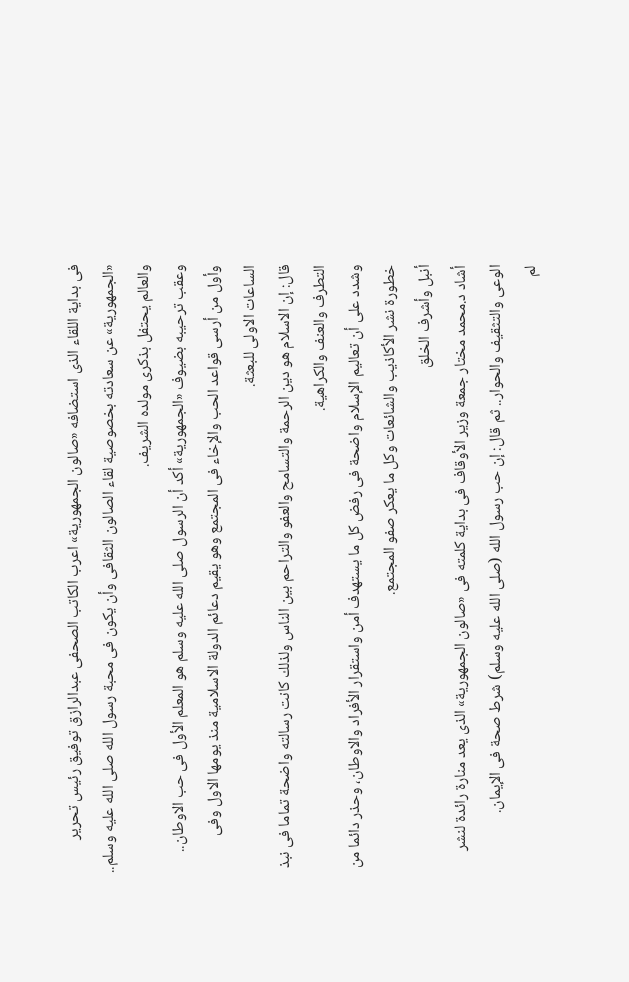فى بداية اللقاء الذى استضافه «صالون الجمهورية» اعرب الكاتب الصحفى عبدالرازق توفيق رئيس تحرير «الجمهورية» عن سعادته بخصوصية لقاء الصالون الثقافى وأن يكون فى محبة رسول الله صلى الله عليه وسلم.. والعالم يحتفل بذكرى مولده الشريف.
وعقب ترحيبه بضيوف «الجمهورية» أكد أن الرسول صلى الله عليه وسلم هو المعلم الأول فى حب الاوطان.. وأول من أرسى قواعد الحب والإخاء فى المجتمع وهو يقيم دعائم الدولة الاسلامية منذ يومها الاول وفى الساعات الاولى للبعثة.
قال: إن الاسلام هو دين الرحمة والتسامح والعفو والتراحم بين الناس ولذلك كانت رسالته واضحة تماما فى نبذ التطرف والعنف والكراهية.
وشدد على أن تعاليم الإسلام واضحة فى رفض كل ما يستهدف أمن واستقرار الأفراد والاوطان، وحذر دائما من خطورة نشر الأكاذيب والشائعات وكل ما يعكر صفو المجتمع.
أنبل وأشرف الخلق
أشاد د.محمد مختار جمعة وزير الأوقاف فى بداية كلمته فى «صالون الجمهورية» الذى يعد منارة رائدة لنشر الوعى والتثقيف والحوار.. ثم قال: إن حب رسول الله (صلى الله عليه وسلم) شرط صحة فى الإيمان.
لم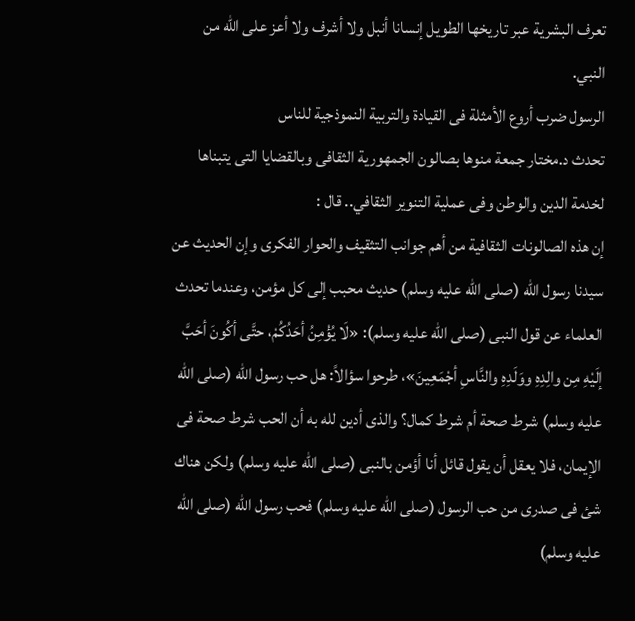تعرف البشرية عبر تاريخها الطويل إنسانا أنبل ولا أشرف ولا أعز على الله من النبي.
الرسول ضرب أروع الأمثلة فى القيادة والتربية النموذجية للناس
تحدث د.مختار جمعة منوها بصالون الجمهورية الثقافى وبالقضايا التى يتبناها لخدمة الدين والوطن وفى عملية التنوير الثقافي.. قال :
إن هذه الصالونات الثقافية من أهم جوانب التثقيف والحوار الفكرى وإن الحديث عن سيدنا رسول الله (صلى الله عليه وسلم) حديث محبب إلى كل مؤمن، وعندما تحدث العلماء عن قول النبى (صلى الله عليه وسلم): «لَا يُؤْمِنُ أحَدُكُمْ، حتَّى أكُونَ أحَبَّ إلَيْهِ مِن والِدِهِ ووَلَدِهِ والنَّاسِ أجْمَعِينَ»، طرحوا سؤالاً: هل حب رسول الله (صلى الله عليه وسلم) شرط صحة أم شرط كمال؟ والذى أدين لله به أن الحب شرط صحة فى الإيمان، فلا يعقل أن يقول قائل أنا أؤمن بالنبى (صلى الله عليه وسلم) ولكن هناك شئ فى صدرى من حب الرسول (صلى الله عليه وسلم) فحب رسول الله (صلى الله عليه وسلم)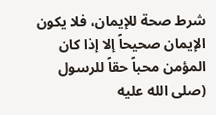شرط صحة للإيمان، فلا يكون الإيمان صحيحاً إلا إذا كان المؤمن محباً حقاً للرسول (صلى الله عليه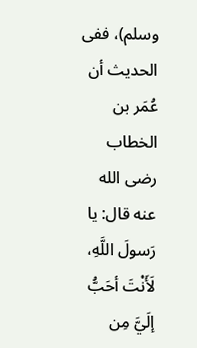وسلم)، ففى الحديث أن عُمَر بن الخطاب رضى الله عنه قال: يا رَسولَ اللَّهِ، لَأَنْتَ أحَبُّ إلَيَّ مِن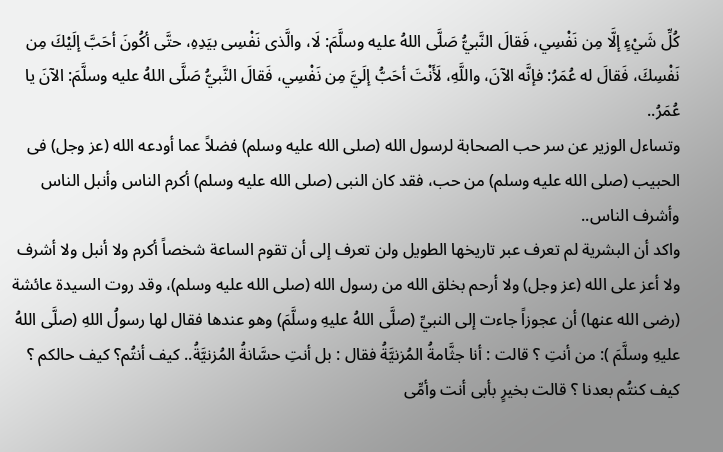كُلِّ شَيْءٍ إلَّا مِن نَفْسِي، فَقالَ النَّبيُّ صَلَّى اللهُ عليه وسلَّمَ: لَا، والَّذى نَفْسِى بيَدِهِ، حتَّى أكُونَ أحَبَّ إلَيْكَ مِن نَفْسِكَ، فَقالَ له عُمَرُ: فإنَّه الآنَ، واللَّهِ، لَأَنْتَ أحَبُّ إلَيَّ مِن نَفْسِي، فَقالَ النَّبيُّ صَلَّى اللهُ عليه وسلَّمَ: الآنَ يا عُمَرُ..
وتساءل الوزير عن سر حب الصحابة لرسول الله (صلى الله عليه وسلم) فضلاً عما أودعه الله (عز وجل) فى الحبيب (صلى الله عليه وسلم) من حب، فقد كان النبى (صلى الله عليه وسلم) أكرم الناس وأنبل الناس وأشرف الناس..
واكد أن البشرية لم تعرف عبر تاريخها الطويل ولن تعرف إلى أن تقوم الساعة شخصاً أكرم ولا أنبل ولا أشرف ولا أعز على الله (عز وجل) ولا أرحم بخلق الله من رسول الله (صلى الله عليه وسلم)، وقد روت السيدة عائشة (رضى الله عنها) أن عجوزاً جاءت إلى النبيِّ (صلَّى اللهُ عليهِ وسلَّمَ) وهو عندها فقال لها رسولُ اللهِ (صلَّى اللهُ عليهِ وسلَّمَ ): من أنتِ ؟ قالت : أنا جثَّامةُ المُزنيَّةُ فقال : بل أنتِ حسَّانةُ المُزنيَّةُ.. كيف أنتُم؟ كيف حالكم ؟ كيف كنتُم بعدنا ؟ قالت بخيرٍ بأبى أنت وأمِّى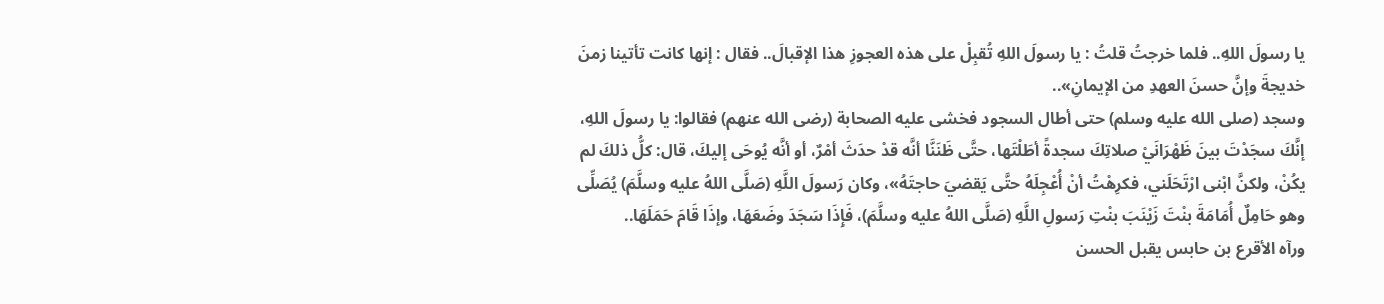يا رسولَ اللهِ.. فلما خرجتُ قلتُ : يا رسولَ اللهِ تُقبِلْ على هذه العجوزِ هذا الإقبالَ.. فقال : إنها كانت تأتينا زمنَ خديجةَ وإنَّ حسنَ العهدِ من الإيمانِ»..
وسجد (صلى الله عليه وسلم) حتى أطال السجود فخشى عليه الصحابة (رضى الله عنهم) فقالوا: يا رسولَ اللهِ، إنَّكَ سجَدْتَ بينَ ظَهْرَانَيْ صلاتِكَ سجدةً أطَلْتَها، حتَّى ظَنَنَّا أنَّه قدْ حدَثَ أمْرٌ، أو أنَّه يُوحَى إليكَ، قال: كلُّ ذلكَ لم يكُنْ، ولكنَّ ابْنى ارْتَحَلَني، فكرِهْتُ أنْ أُعْجِلَهُ حتَّى يَقضيَ حاجتَهُ»، وكان رَسولَ اللَّهِ (صَلَّى اللهُ عليه وسلَّمَ) يُصَلِّى وهو حَامِلٌ أُمَامَةَ بنْتَ زَيْنَبَ بنْتِ رَسولِ اللَّهِ (صَلَّى اللهُ عليه وسلَّمَ)، فَإِذَا سَجَدَ وضَعَهَا، وإذَا قَامَ حَمَلَهَا..
ورآه الأقرع بن حابس يقبل الحسن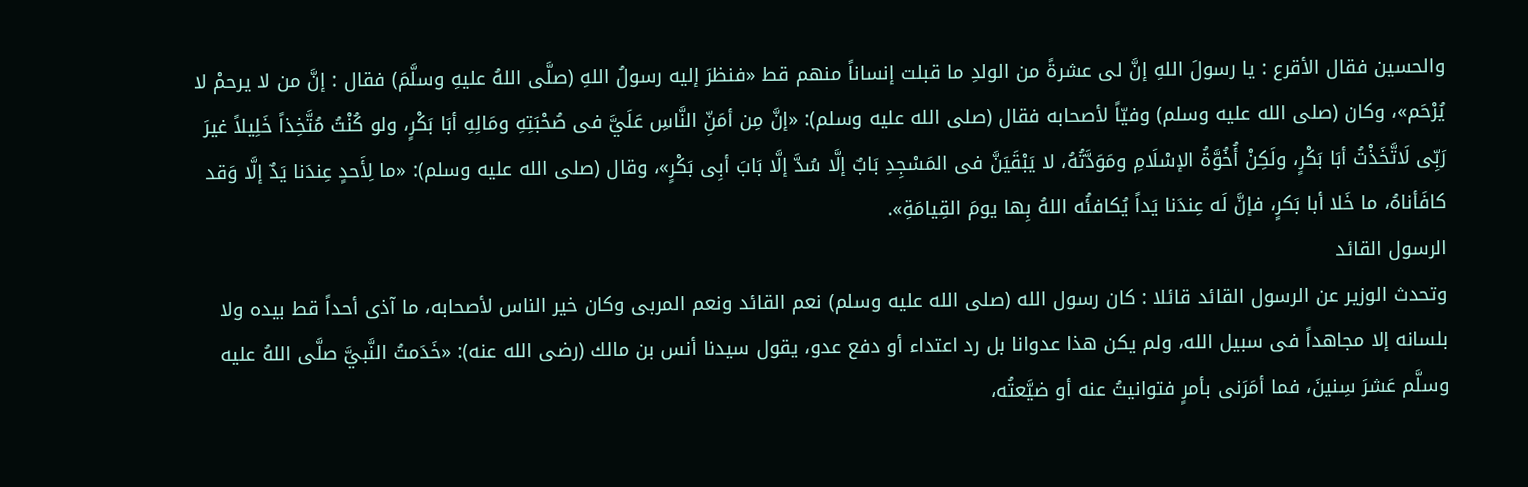والحسين فقال الأقرع : يا رسولَ اللهِ إنَّ لى عشرةً من الولدِ ما قبلت إنساناً منهم قط «فنظرَ إليه رسولُ اللهِ (صلَّى اللهُ عليهِ وسلَّمَ) فقال : إنَّ من لا يرحمْ لا يُرْحَم»، وكان (صلى الله عليه وسلم) وفيّاً لأصحابه فقال (صلى الله عليه وسلم): «إنَّ مِن أمَنِّ النَّاسِ عَلَيَّ فى صُحْبَتِهِ ومَالِهِ أبَا بَكْرٍ، ولو كُنْتُ مُتَّخِذاً خَلِيلاً غيرَ رَبِّى لَاتَّخَذْتُ أبَا بَكْرٍ، ولَكِنْ أُخُوَّةُ الإسْلَامِ ومَوَدَّتُهُ، لا يَبْقَيَنَّ فى المَسْجِدِ بَابٌ إلَّا سُدَّ إلَّا بَابَ أبِى بَكْرٍ»، وقال (صلى الله عليه وسلم): «ما لِأَحدٍ عِندَنا يَدٌ إلَّا وَقد كافَأناهُ، ما خَلا أبا بَكرٍ، فإنَّ لَه عِندَنا يَداً يُكافئُه اللهُ بِها يومَ القِيامَةِ».
الرسول القائد
وتحدث الوزير عن الرسول القائد قائلا : كان رسول الله (صلى الله عليه وسلم) نعم القائد ونعم المربى وكان خير الناس لأصحابه، ما آذى أحداً قط بيده ولا بلسانه إلا مجاهداً فى سبيل الله، ولم يكن هذا عدوانا بل رد اعتداء أو دفع عدو، يقول سيدنا أنس بن مالك (رضى الله عنه): «خَدَمتُ النَّبيَّ صلَّى اللهُ عليه وسلَّم عَشرَ سِنينَ، فما أمَرَنى بأمرٍ فتوانيتُ عنه أو ضيَّعتُه،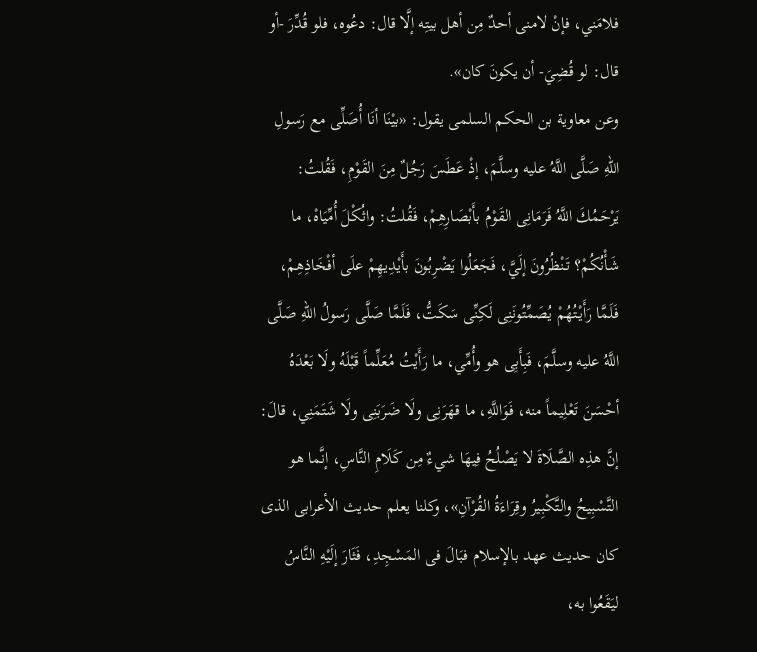فلامَني، فإنْ لامنى أحدٌ مِن أهل بيتِه إلَّا قال: دعُوه، فلو قُدِّرَ -أو قال: لو قُضِيَ- أن يكونَ كان».
وعن معاوية بن الحكم السلمى يقول: «بيْنَا أنَا أُصَلِّى مع رَسولِ اللهِ صَلَّى اللَّهُ عليه وسلَّمَ، إذْ عَطَسَ رَجُلٌ مِنَ القَوْمِ، فَقُلتُ: يَرْحَمُكَ اللَّهُ فَرَمَانِى القَوْمُ بأَبْصَارِهِمْ، فَقُلتُ: واثُكْلَ أُمِّيَاهْ، ما شَأْنُكُمْ؟ تَنْظُرُونَ إلَيَّ، فَجَعَلُوا يَضْرِبُونَ بأَيْدِيهِمْ علَى أفْخَاذِهِمْ، فَلَمَّا رَأَيْتُهُمْ يُصَمِّتُونَنِى لَكِنِّى سَكَتُّ، فَلَمَّا صَلَّى رَسولُ اللهِ صَلَّى اللَّهُ عليه وسلَّمَ، فَبِأَبِى هو وأُمِّي، ما رَأَيْتُ مُعَلِّماً قَبْلَهُ ولَا بَعْدَهُ أحْسَنَ تَعْلِيماً منه، فَوَاللَّهِ، ما قهَرَنِى ولَا ضَرَبَنِى ولَا شَتَمَنِي، قالَ: إنَّ هذِه الصَّلَاةَ لا يَصْلُحُ فِيهَا شيءٌ مِن كَلَامِ النَّاسِ، إنَّما هو التَّسْبِيحُ والتَّكْبِيرُ وقِرَاءَةُ القُرْآنِ»، وكلنا يعلم حديث الأعرابى الذى كان حديث عهد بالإسلام فبَالَ فى المَسْجِدِ، فَثَارَ إلَيْهِ النَّاسُ ليَقَعُوا به،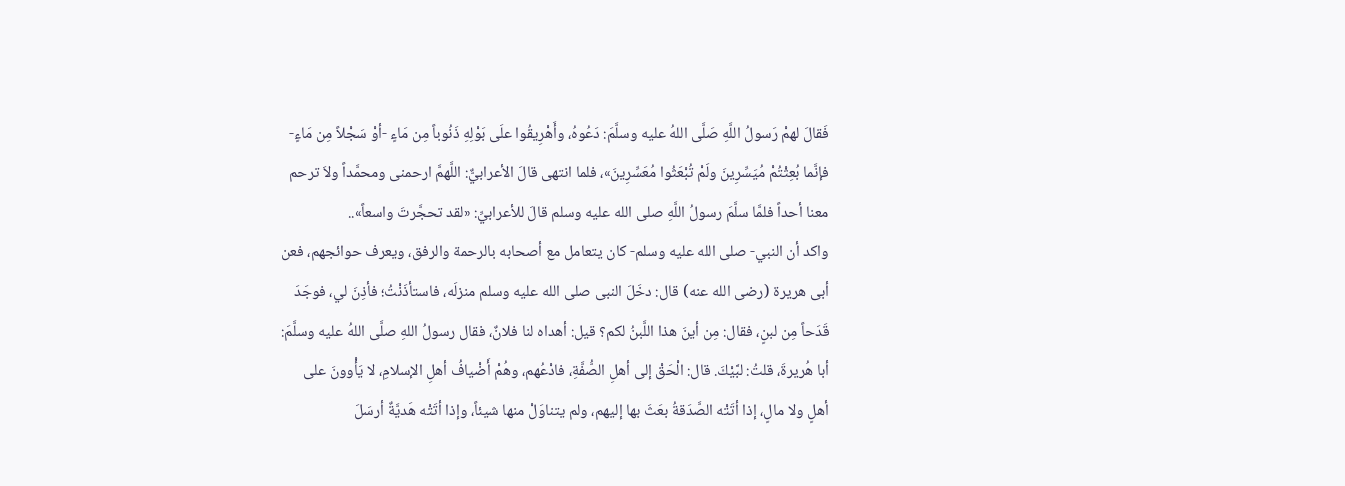فَقالَ لهمْ رَسولُ اللَّهِ صَلَّى اللهُ عليه وسلَّمَ: دَعُوهُ، وأَهْرِيقُوا علَى بَوْلِهِ ذَنُوباً مِن مَاءٍ -أوْ سَجْلاً مِن مَاءٍ- فإنَّما بُعِثْتُمْ مُيَسِّرِينَ ولَمْ تُبْعَثُوا مُعَسِّرِينَ»، فلما انتهى قالَ الأعرابيٌّ: اللَّهمَّ ارحمنى ومحمَّداً ولاَ ترحم معنا أحداً فلمَّا سلَّمَ رسولُ اللَّهِ صلى الله عليه وسلم قالَ للأعرابيِّ: «لقد تحجَّرتَ واسعاً»..
واكد أن النبي- صلى الله عليه وسلم- كان يتعامل مع أصحابه بالرحمة والرفق، ويعرف حوائجهم، فعن أبى هريرة (رضى الله عنه) قال: دخَلَ النبى صلى الله عليه وسلم منزلَه، فاستأذَنْتُ؛ فأذِنَ لي، فوجَدَ قَدَحاً مِن لبنٍ، فقال: مِن أينَ هذا اللَّبنُ لكم؟ قيل: أهداه لنا فلانٌ، فقال رسولُ اللهِ صلَّى اللهُ عليه وسلَّمَ: أبا هُريرةَ، قلتُ: لبَّيْكَ. قال: الْحَقْ إلى أهلِ الصُّفَّةِ، فادْعُهم، وهُمْ أَضْيافُ أهلِ الإسلامِ، لا يَأْوونَ على أهلٍ ولا مالٍ، إذا أتَتْه الصَّدَقةُ بعَثَ بها إليهم، ولم يتناوَلْ منها شيئاً، وإذا أتَتْه هَديَّةٌ أرسَلَ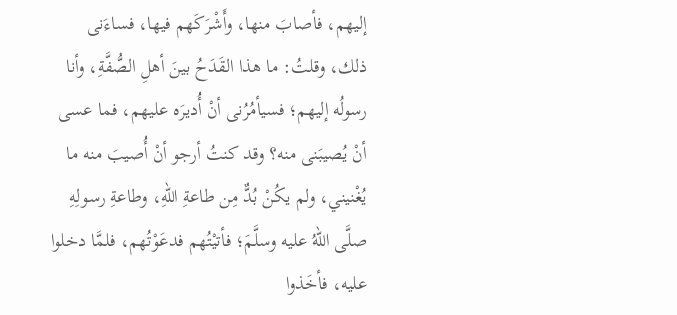إليهم، فأصابَ منها، وأَشْرَكَهم فيها، فساءَنى ذلك، وقلتُ: ما هذا القَدَحُ بينَ أهلِ الصُّفَّةِ، وأنا رسولُه إليهم؛ فسيأمُرُنى أنْ أُديرَه عليهم، فما عسى أنْ يُصيبَنى منه؟ وقد كنتُ أرجو أنْ أُصيبَ منه ما يُغْنيني، ولم يكُنْ بُدٌّ مِن طاعةِ اللهِ، وطاعةِ رسولِهِ صلَّى اللهُ عليه وسلَّمَ؛ فأتيْتُهم فدعَوْتُهم، فلمَّا دخلوا عليه، فأخَذوا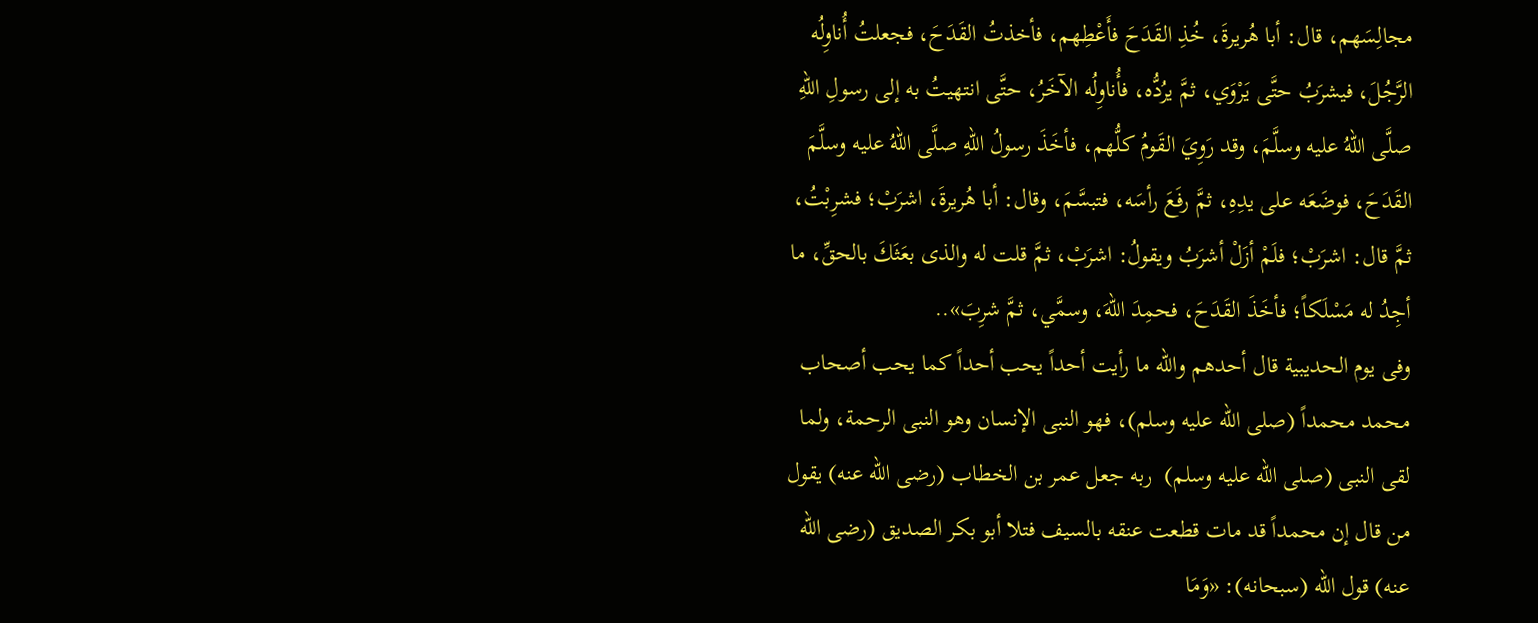مجالِسَهم، قال: أبا هُريرةَ، خُذِ القَدَحَ فأَعْطِهم، فأخذتُ القَدَحَ، فجعلتُ أُناوِلُه الرَّجُلَ، فيشرَبُ حتَّى يَرْوَي، ثمَّ يرُدُّه، فأُناوِلُه الآخَرُ، حتَّى انتهيتُ به إلى رسولِ اللهِ صلَّى اللهُ عليه وسلَّمَ، وقد رَوِيَ القَومُ كلُّهم، فأخَذَ رسولُ اللهِ صلَّى اللهُ عليه وسلَّمَ القَدَحَ، فوضَعَه على يدِهِ، ثمَّ رفَعَ رأسَه، فتبسَّمَ، وقال: أبا هُريرةَ، اشرَبْ؛ فشرِبْتُ، ثمَّ قال: اشرَبْ؛ فلَمْ أزَلْ أشرَبُ ويقولُ: اشرَبْ، ثمَّ قلت له والذى بعَثَكَ بالحقِّ، ما أجِدُ له مَسْلَكاً؛ فأخَذَ القَدَحَ، فحمِدَ اللهَ، وسمَّي، ثمَّ شرِبَ»..
وفى يوم الحديبية قال أحدهم والله ما رأيت أحداً يحب أحداً كما يحب أصحاب محمد محمداً (صلى الله عليه وسلم)، فهو النبى الإنسان وهو النبى الرحمة، ولما لقى النبى (صلى الله عليه وسلم)  ربه جعل عمر بن الخطاب (رضى الله عنه) يقول من قال إن محمداً قد مات قطعت عنقه بالسيف فتلا أبو بكر الصديق (رضى الله عنه) قول الله (سبحانه): «وَمَا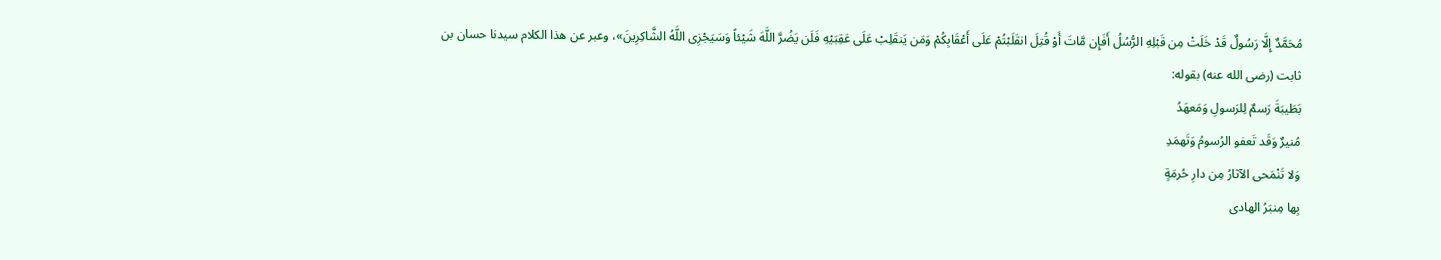مُحَمَّدٌ إِلَّا رَسُولٌ قَدْ خَلَتْ مِن قَبْلِهِ الرُّسُلُ أَفَإِن مَّاتَ أَوْ قُتِلَ انقَلَبْتُمْ عَلَى أَعْقَابِكُمْ وَمَن يَنقَلِبْ عَلَى عَقِبَيْهِ فَلَن يَضُرَّ اللَّهَ شَيْئاً وَسَيَجْزِى اللَّهُ الشَّاكِرِينَ»، وعبر عن هذا الكلام سيدنا حسان بن ثابت (رضى الله عنه) بقوله:
بَطَيبَةَ رَسمٌ لِلرَسولِ وَمَعهَدُ
مُنيرٌ وَقَد تَعفو الرُسومُ وَتَهمَدِ
وَلا تَنْمَحى الآثارُ مِن دارِ حُرمَةٍ
بِها مِنبَرُ الهادى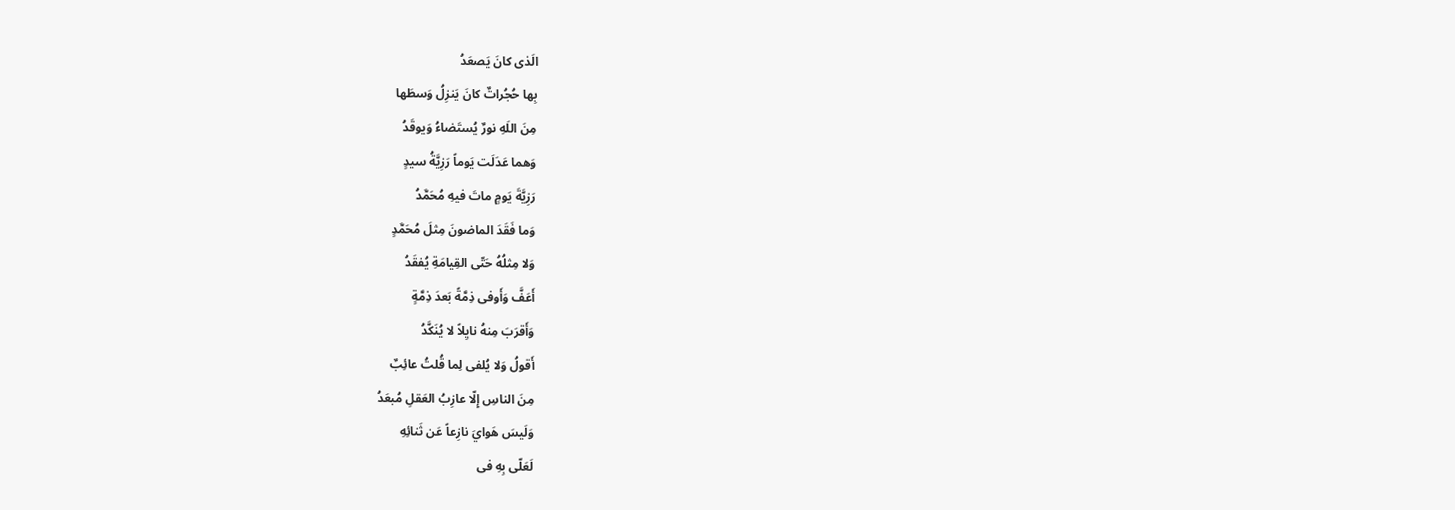الَذى كانَ يَصعَدُ
بِها حُجُراتٌ كانَ يَنزِلُ وَسطَها
مِنَ اللَهِ نورٌ يُستَضاءُ وَيوقَدُ
وَهما عَدَلَت يَوماً رَزِيَّةُ سيدٍ
رَزِيَّةَ يَومٍ ماتَ فيهِ مُحَمَّدُ
وَما فَقَدَ الماضونَ مِثلَ مُحَمَّدٍ
وَلا مِثلُهُ حَتّى القِيامَةِ يُفقَدُ
أَعَفَّ وَأَوفى ذِمَّةً بَعدَ ذِمَّةٍ
وَأَقرَبَ مِنهُ نايِلاً لا يُنَكَّدُ
أَقولُ وَلا يُلفى لِما قُلتُ عائِبٌ
مِنَ الناسِ إِلّا عازِبُ العَقلِ مُبعَدُ
وَلَيسَ هَوايَ نازِعاً عَن ثَنائِهِ
لَعَلّى بِهِ فى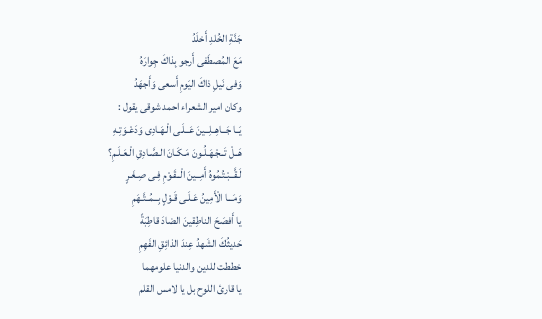جَنَّةِ الخُلدِ أَخلَدُ
مَعَ المُصطَفى أَرجو بِذاكَ جِوارَهُ
وَفى نَيلِ ذاكَ اليَومِ أَسعى وَأَجهَدُ
وكان امير الشعراء احمد شوقى يقول :
يَــا جَــاهِــلِــينَ عَــلَـى الْـهَـادِى وَدَعْـوَتِـهِ
هَــلْ تَــجْـهَـلُـونَ مَـكَـانَ الـصَّـادِقِ الْـعَـلَـمِ؟
لَـقَّــبْـتُـمُوهُ أَمِــينَ الْــقَـوْمِ فِـى صِـغَـرٍ
وَمَـــا الْأَمِينُ عَـلَـى قَـوْلٍ بِــمُــتَّـهَمِ
يا أَفصَحَ الناطِقينَ الضادَ قاطِبَةً
حَديثُكَ الشَهدُ عِندَ الذائِقِ الفَهِمِ
خططت للدين والدنيا علومهما
يا قارئ اللوح بل يا لامس القلم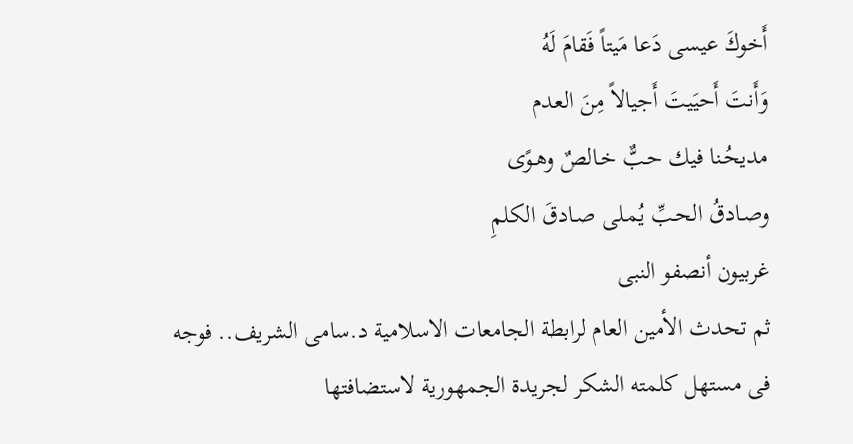أَخوكَ عيسى دَعا مَيتاً فَقامَ لَهُ
وَأَنتَ أَحيَيتَ أَجيالاً مِنَ العدم
مديحُـنا فيك حـبٌّ خـالصٌ وهـوًى
وصـادقُ الحـبِّ يُمـلى صـادقَ الكلمِ
غربيون أنصفو النبى
ثم تحدث الأمين العام لرابطة الجامعات الاسلامية د.سامى الشريف.. فوجه فى مستهل كلمته الشكر لجريدة الجمهورية لاستضافتها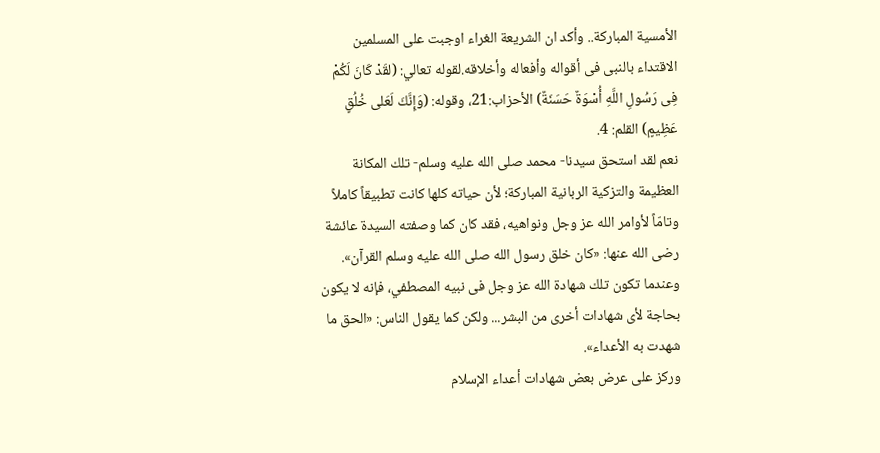الأمسية المباركة.. وأكد ان الشريعة الغراء اوجبت على المسلمين الاقتداء بالنبى فى أقواله وأفعاله وأخلاقه.لقوله تعالي: (لقَدْ كَانَ لَكُمْ فِى رَسُولِ اللَّهِ أُسْوَةٌ حَسَنَةٌ) الأحزاب:21، وقوله: (وَإِنَّكَ لَعَلى خُلُقٍ عَظِيمٍ) القلم: 4.
نعم لقد استحق سيدنا- محمد صلى الله عليه وسلم- تلك المكانة العظيمة والتزكية الربانية المباركة؛ لأن حياته كلها كانت تطبيقاً كاملاً وتامّاً لأوامر الله عز وجل ونواهيه، فقد كان كما وصفته السيدة عائشة رضى الله عنها: «كان خلق رسول الله صلى الله عليه وسلم القرآن».
وعندما تكون تلك شهادة الله عز وجل فى نبيه المصطفي، فإنه لا يكون بحاجة لأى شهادات أخرى من البشر... ولكن كما يقول الناس: «الحق ما شهدت به الأعداء».
وركز على عرض بعض شهادات أعداء الإسلام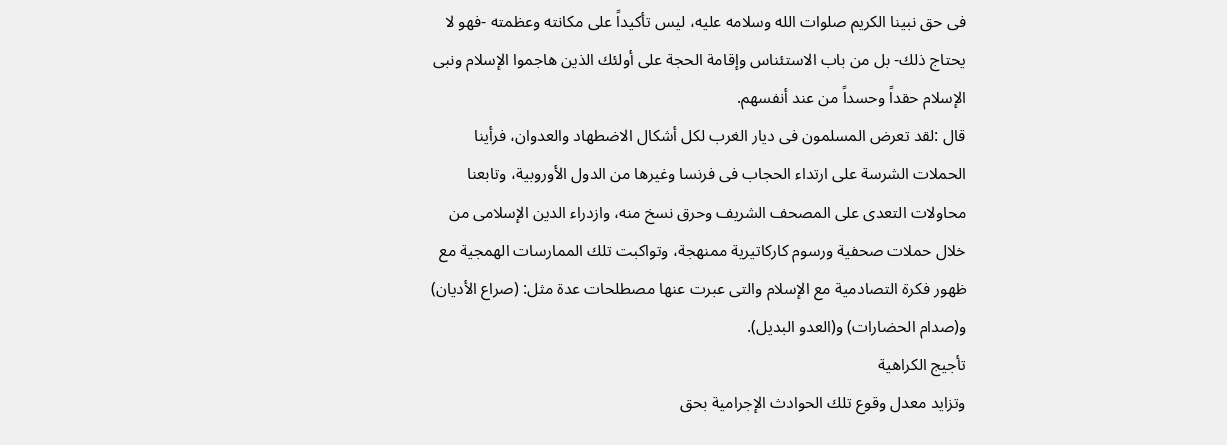فى حق نبينا الكريم صلوات الله وسلامه عليه، ليس تأكيداً على مكانته وعظمته -فهو لا يحتاج ذلك- بل من باب الاستئناس وإقامة الحجة على أولئك الذين هاجموا الإسلام ونبى الإسلام حقداً وحسداً من عند أنفسهم.
قال :لقد تعرض المسلمون فى ديار الغرب لكل أشكال الاضطهاد والعدوان، فرأينا الحملات الشرسة على ارتداء الحجاب فى فرنسا وغيرها من الدول الأوروبية، وتابعنا محاولات التعدى على المصحف الشريف وحرق نسخ منه، وازدراء الدين الإسلامى من خلال حملات صحفية ورسوم كاركاتيرية ممنهجة، وتواكبت تلك الممارسات الهمجية مع ظهور فكرة التصادمية مع الإسلام والتى عبرت عنها مصطلحات عدة مثل: (صراع الأديان) و(صدام الحضارات) و(العدو البديل).
تأجيج الكراهية
وتزايد معدل وقوع تلك الحوادث الإجرامية بحق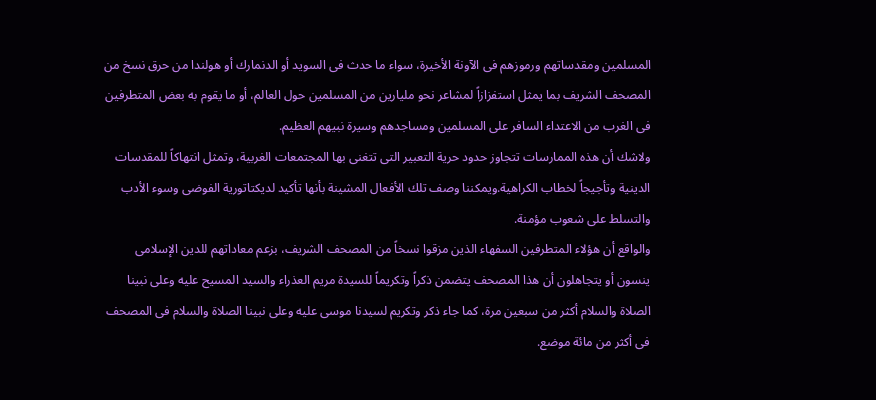المسلمين ومقدساتهم ورموزهم فى الآونة الأخيرة، سواء ما حدث فى السويد أو الدنمارك أو هولندا من حرق نسخ من المصحف الشريف بما يمثل استفزازاً لمشاعر نحو مليارين من المسلمين حول العالم، أو ما يقوم به بعض المتطرفين فى الغرب من الاعتداء السافر على المسلمين ومساجدهم وسيرة نبيهم العظيم.
ولاشك أن هذه الممارسات تتجاوز حدود حرية التعبير التى تتغنى بها المجتمعات الغربية، وتمثل انتهاكاً للمقدسات الدينية وتأجيجاً لخطاب الكراهية.ويمكننا وصف تلك الأفعال المشينة بأنها تأكيد لديكتاتورية الفوضى وسوء الأدب والتسلط على شعوب مؤمنة.
والواقع أن هؤلاء المتطرفين السفهاء الذين مزقوا نسخاً من المصحف الشريف، بزعم معاداتهم للدين الإسلامى ينسون أو يتجاهلون أن هذا المصحف يتضمن ذكراً وتكريماً للسيدة مريم العذراء والسيد المسيح عليه وعلى نبينا الصلاة والسلام أكثر من سبعين مرة، كما جاء ذكر وتكريم لسيدنا موسى عليه وعلى نبينا الصلاة والسلام فى المصحف فى أكثر من مائة موضع.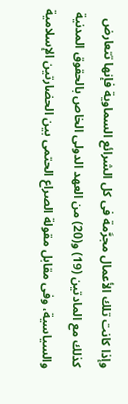وإذا كانت تلك الأعمال مجرَّمة فى كل الشرائع السماوية فإنها تتعارض كذلك مع المادتين (19) و(20) من العهد الدولى الخاص بالحقوق المدنية والسياسية، وفى مقابل مقولة الصراع الحتمى بين الحضارتين الإسلامية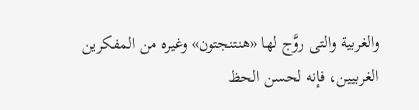والغربية والتى روَّج لها «هنتنجتون» وغيره من المفكرين الغربيين، فإنه لحسن الحظ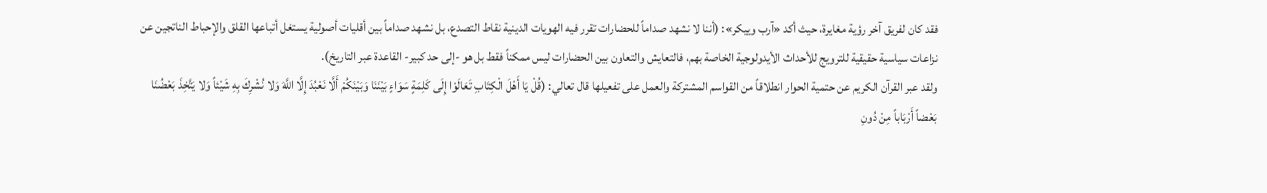فقد كان لفريق آخر رؤية مغايرة، حيث أكد «آرب وييكر»: (أننا لا نشهد صداماً للحضارات تقرر فيه الهويات الدينية نقاط التصدع، بل نشهد صداماً بين أقليات أصولية يستغل أتباعها القلق والإحباط الناتجين عن نزاعات سياسية حقيقية للترويج للأحداث الأيدولوجية الخاصة بهم، فالتعايش والتعاون بين الحضارات ليس ممكناً فقط بل هو -إلى حد كبير- القاعدة عبر التاريخ).
ولقد عبر القرآن الكريم عن حتمية الحوار انطلاقاً من القواسم المشتركة والعمل على تفعيلها قال تعالي: (قُلْ يَا أَهْلَ الْكِتَابِ تَعَالَوْا إِلَى كَلِمَةٍ سَوَاءٍ بَيْنَنَا وَبَيْنَكُمْ أَلَّا نَعْبُدَ إِلَّا اللَّهَ وَلا نُشْرِكَ بِهِ شَيْئاً وَلا يَتَّخِذَ بَعْضُنَا بَعْضاً أَرْبَاباً مِنْ دُونِ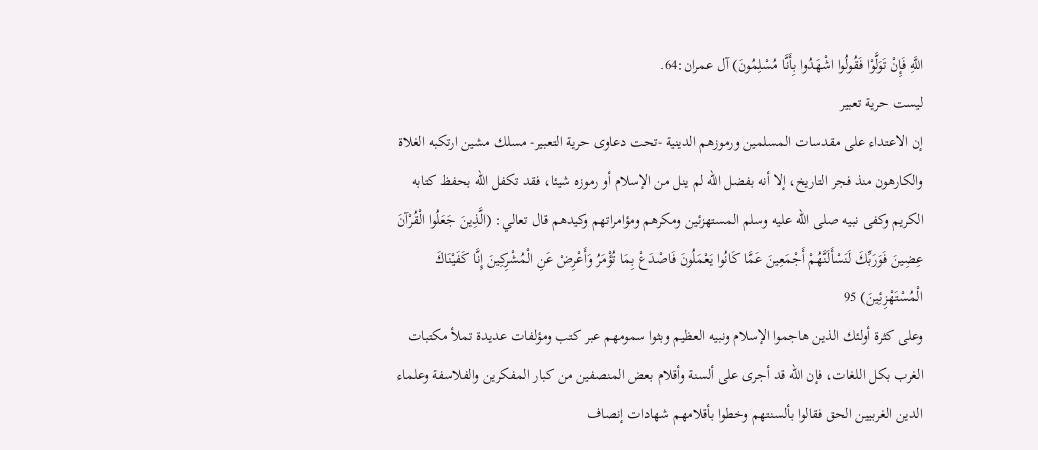اللَّهِ فَإِنْ تَوَلَّوْا فَقُولُوا اشْهَدُوا بِأَنَّا مُسْلِمُونَ) آل عمران:64.
ليست حرية تعبير
إن الاعتداء على مقدسات المسلمين ورموزهم الدينية -تحت دعاوى حرية التعبير- مسلك مشين ارتكبه الغلاة والكارهون منذ فجر التاريخ، إلا أنه بفضل الله لم ينل من الإسلام أو رموزه شيئا، فقد تكفل الله بحفظ كتابه الكريم وكفى نبيه صلى الله عليه وسلم المستهزئين ومكرهم ومؤامراتهم وكيدهم قال تعالي: (الَّذِينَ جَعَلُوا الْقُرْآنَ عِضِينَ فَوَرَبِّكَ لَنَسْأَلَنَّهُمْ أَجْمَعِينَ عَمَّا كَانُوا يَعْمَلُونَ فَاصْدَعْ بِمَا تُؤْمَرُ وَأَعْرِضْ عَنِ الْمُشْرِكِينَ إِنَّا كَفَيْنَاكَ الْمُسْتَهْزِئِينَ) 95
وعلى كثرة أولئك الذين هاجموا الإسلام ونبيه العظيم وبثوا سمومهم عبر كتب ومؤلفات عديدة تملأ مكتبات الغرب بكل اللغات، فإن الله قد أجرى على ألسنة وأقلام بعض المنصفين من كبار المفكرين والفلاسفة وعلماء الدين الغربيين الحق فقالوا بألسنتهم وخطوا بأقلامهم شهادات إنصاف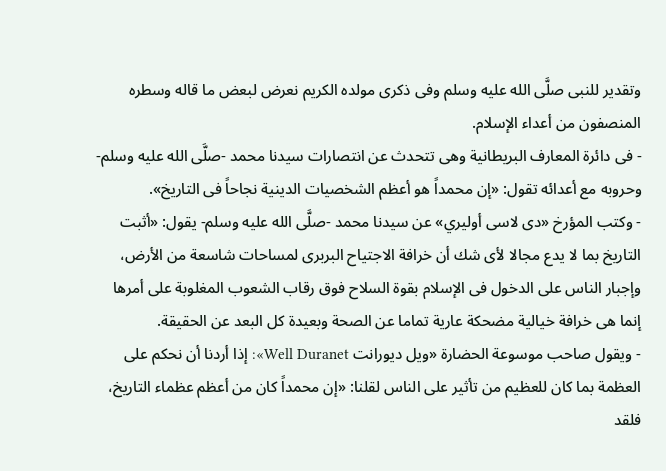وتقدير للنبى صلَّى الله عليه وسلم وفى ذكرى مولده الكريم نعرض لبعض ما قاله وسطره المنصفون من أعداء الإسلام.
- فى دائرة المعارف البريطانية وهى تتحدث عن انتصارات سيدنا محمد -صلَّى الله عليه وسلم- وحروبه مع أعدائه تقول: «إن محمداً هو أعظم الشخصيات الدينية نجاحاً فى التاريخ».
- وكتب المؤرخ «دى لاسى أوليري» عن سيدنا محمد -صلَّى الله عليه وسلم- يقول: «أثبت التاريخ بما لا يدع مجالا لأى شك أن خرافة الاجتياح البربرى لمساحات شاسعة من الأرض، وإجبار الناس على الدخول فى الإسلام بقوة السلاح فوق رقاب الشعوب المغلوبة على أمرها إنما هى خرافة خيالية مضحكة عارية تماما عن الصحة وبعيدة كل البعد عن الحقيقة.
- ويقول صاحب موسوعة الحضارة «ويل ديورانت Well Duranet»: إذا أردنا أن نحكم على العظمة بما كان للعظيم من تأثير على الناس لقلنا: «إن محمداً كان من أعظم عظماء التاريخ، فلقد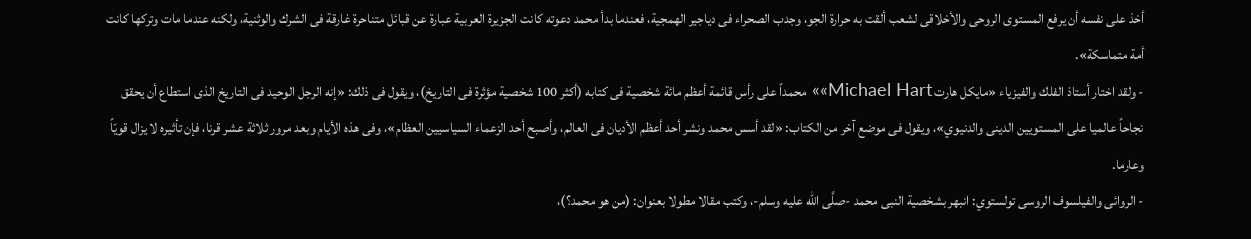أخذ على نفسه أن يرفع المستوى الروحى والأخلاقى لشعب ألقت به حرارة الجو، وجدب الصحراء فى دياجير الهمجية، فعندما بدأ محمد دعوته كانت الجزيرة العربية عبارة عن قبائل متناحرة غارقة فى الشرك والوثنية، ولكنه عندما مات وتركها كانت أمة متماسكة».
- ولقد اختار أستاذ الفلك والفيزياء «مايكل هارت Michael Hart»» محمداً على رأس قائمة أعظم مائة شخصية فى كتابه (أكثر 100 شخصية مؤثرة فى التاريخ)، ويقول فى ذلك: «إنه الرجل الوحيد فى التاريخ الذى استطاع أن يحقق نجاحاً عالميا على المستويين الدينى والدنيوي»، ويقول فى موضع آخر من الكتاب: «لقد أسس محمد ونشر أحد أعظم الأديان فى العالم، وأصبح أحد الزعماء السياسيين العظام»، وفى هذه الأيام وبعد مرور ثلاثة عشر قرنا، فإن تأثيره لا يزال قويّاً وعارما.
- الروائى والفيلسوف الروسى تولستوي: انبهر بشخصية النبى محمد -صلَّى الله عليه وسلم-، وكتب مقالا مطولا بعنوان: (من هو محمد؟)،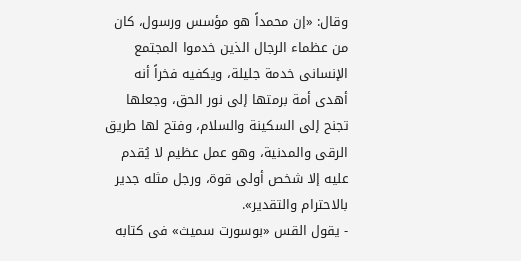وقال: «إن محمداً هو مؤسس ورسول، كان من عظماء الرجال الذين خدموا المجتمع الإنسانى خدمة جليلة، ويكفيه فخراً أنه أهدى أمة برمتها إلى نور الحق، وجعلها تجنح إلى السكينة والسلام، وفتح لها طريق الرقى والمدنية، وهو عمل عظيم لا يُقدم عليه إلا شخص أولى قوة، ورجل مثله جدير بالاحترام والتقدير».
- يقول القس «بوسورت سميث» فى كتابه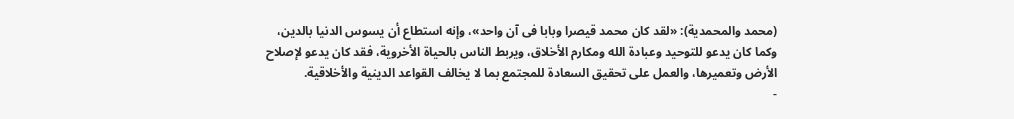(محمد والمحمدية): «لقد كان محمد قيصرا وبابا فى آن واحد»، وإنه استطاع أن يسوس الدنيا بالدين، وكما كان يدعو للتوحيد وعبادة الله ومكارم الأخلاق، ويربط الناس بالحياة الأخروية، فقد كان يدعو لإصلاح الأرض وتعميرها، والعمل على تحقيق السعادة للمجتمع بما لا يخالف القواعد الدينية والأخلاقية.
-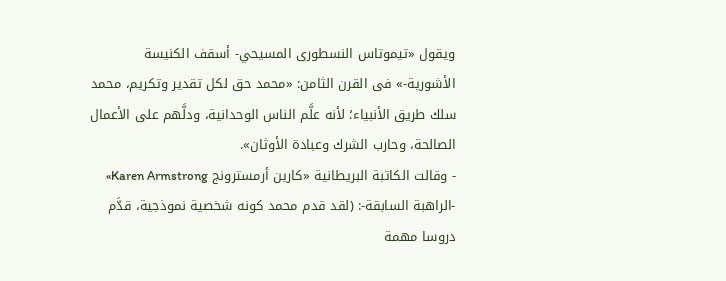ويقول «تيموتاس النسطورى المسيحي- أسقف الكنيسة الأشورية-» فى القرن الثامن: «محمد حق لكل تقدير وتكريم، محمد سلك طريق الأنبياء؛ لأنه علَّم الناس الوحدانية، ودلَّهم على الأعمال الصالحة، وحارب الشرك وعبادة الأوثان».
- وقالت الكاتبة البريطانية «كارين أرمسترونج Karen Armstrong» -الراهبة السابقة-: (لقد قدم محمد كونه شخصية نموذجية، قدَّم دروسا مهمة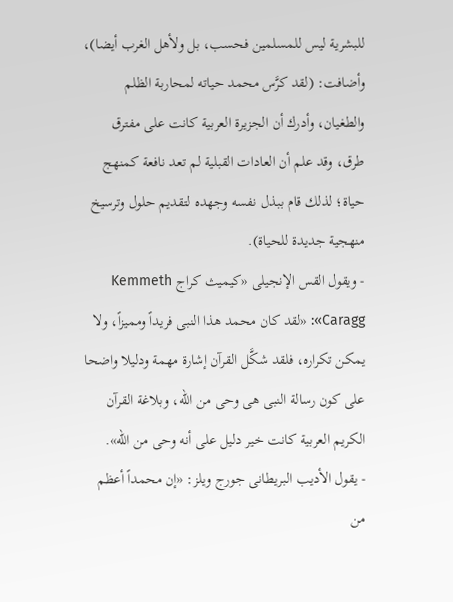للبشرية ليس للمسلمين فحسب، بل ولأهل الغرب أيضا)، وأضافت: (لقد كرَّس محمد حياته لمحاربة الظلم والطغيان، وأدرك أن الجزيرة العربية كانت على مفترق طرق، وقد علم أن العادات القبلية لم تعد نافعة كمنهج حياة؛ لذلك قام ببذل نفسه وجهده لتقديم حلول وترسيخ منهجية جديدة للحياة).
- ويقول القس الإنجيلى «كيميث كراج Kemmeth Caragg»: «لقد كان محمد هذا النبى فريداً ومميزاً، ولا يمكن تكراره، فلقد شكَّل القرآن إشارة مهمة ودليلا واضحا على كون رسالة النبى هى وحى من الله، وبلاغة القرآن الكريم العربية كانت خير دليل على أنه وحى من الله».
- يقول الأديب البريطانى جورج ويلز: «إن محمداً أعظم من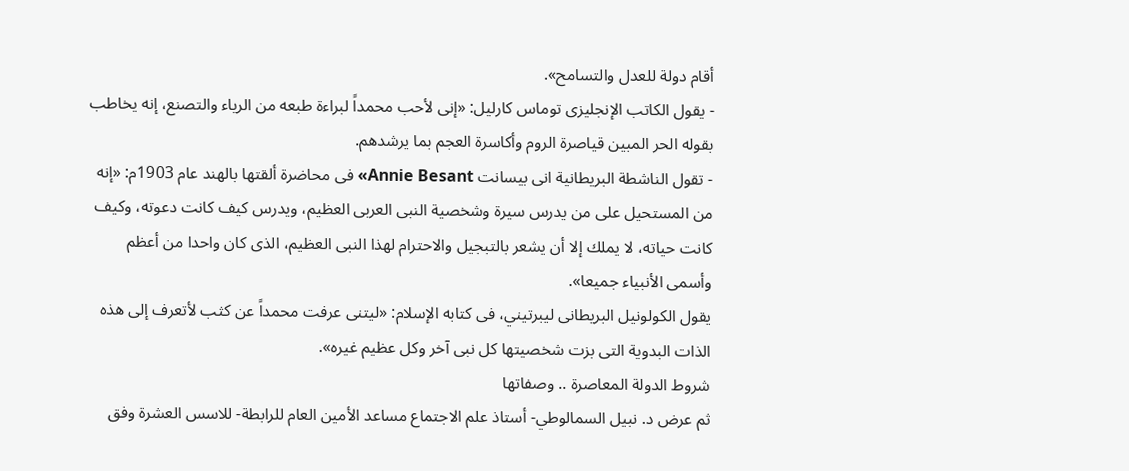أقام دولة للعدل والتسامح».
- يقول الكاتب الإنجليزى توماس كارليل: «إنى لأحب محمداً لبراءة طبعه من الرياء والتصنع، إنه يخاطب بقوله الحر المبين قياصرة الروم وأكاسرة العجم بما يرشدهم.
- تقول الناشطة البريطانية انى بيسانت Annie Besant» فى محاضرة ألقتها بالهند عام 1903م: «إنه من المستحيل على من يدرس سيرة وشخصية النبى العربى العظيم، ويدرس كيف كانت دعوته، وكيف كانت حياته، لا يملك إلا أن يشعر بالتبجيل والاحترام لهذا النبى العظيم، الذى كان واحدا من أعظم وأسمى الأنبياء جميعا».
يقول الكولونيل البريطانى ليبرتيني، فى كتابه الإسلام: «ليتنى عرفت محمداً عن كثب لأتعرف إلى هذه الذات البدوية التى بزت شخصيتها كل نبى آخر وكل عظيم غيره».
شروط الدولة المعاصرة .. وصفاتها
ثم عرض د. نبيل السمالوطي- أستاذ علم الاجتماع مساعد الأمين العام للرابطة- للاسس العشرة وفق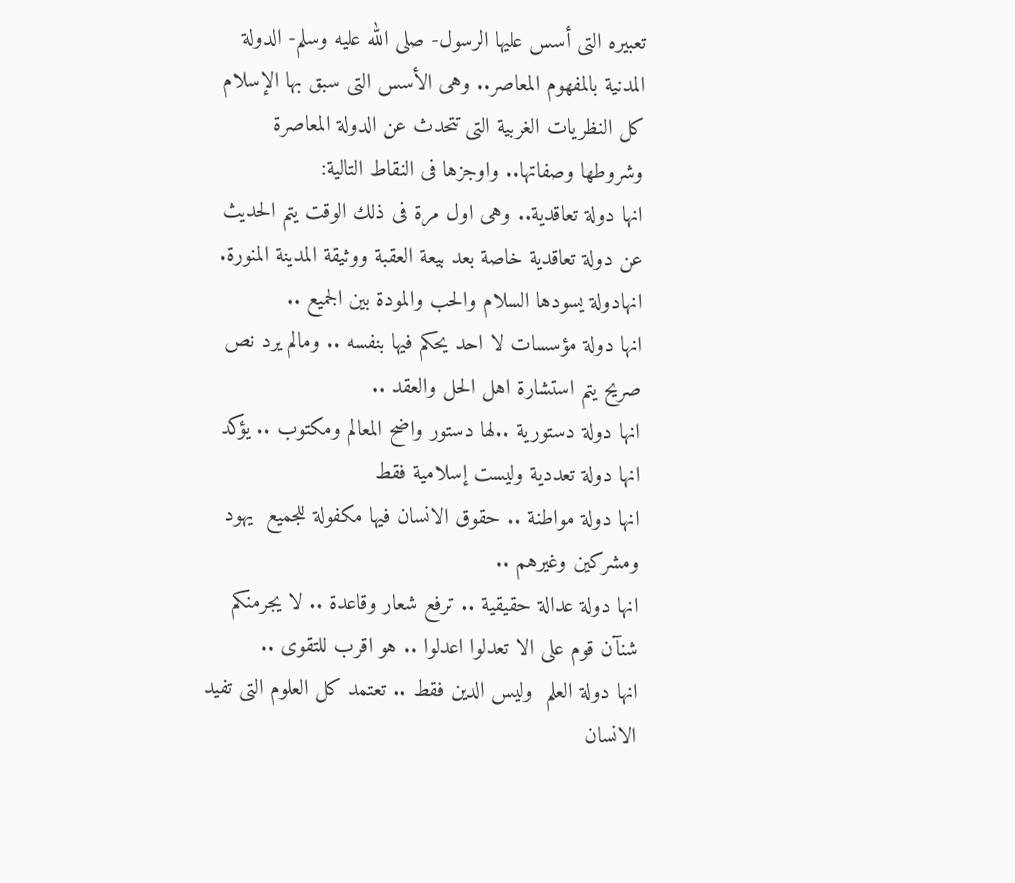تعبيره التى أسس عليها الرسول- صلى الله عليه وسلم- الدولة المدنية بالمفهوم المعاصر.. وهى الأسس التى سبق بها الإسلام كل النظريات الغربية التى تتحدث عن الدولة المعاصرة وشروطها وصفاتها.. واوجزها فى النقاط التالية:
انها دولة تعاقدية.. وهى اول مرة فى ذلك الوقت يتم الحديث عن دولة تعاقدية خاصة بعد بيعة العقبة ووثيقة المدينة المنورة.
انهادولة يسودها السلام والحب والمودة بين الجميع ..
انها دولة مؤسسات لا احد يحكم فيها بنفسه .. ومالم يرد نص صريح يتم استشارة اهل الحل والعقد ..
انها دولة دستورية ..لها دستور واضح المعالم ومكتوب .. يؤكد انها دولة تعددية وليست إسلامية فقط
انها دولة مواطنة .. حقوق الانسان فيها مكفولة للجميع  يهود ومشركين وغيرهم ..
انها دولة عدالة حقيقية .. ترفع شعار وقاعدة .. لا يجرمنكم شنآن قوم على الا تعدلوا اعدلوا .. هو اقرب للتقوى ..
انها دولة العلم  وليس الدين فقط .. تعتمد كل العلوم التى تفيد الانسان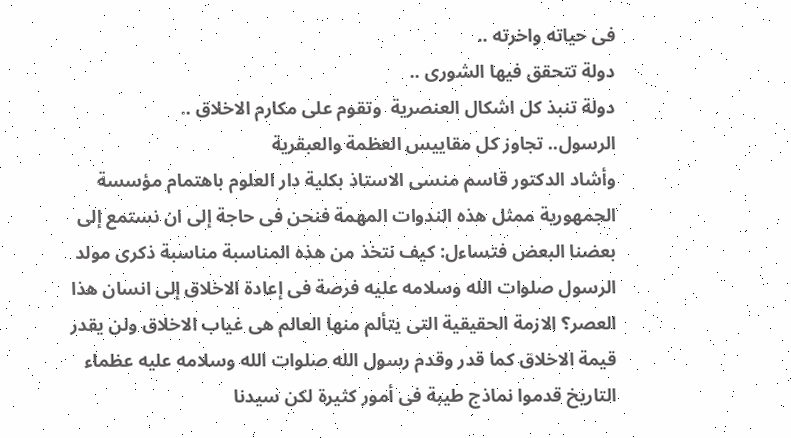فى حياته واخرته ..
دولة تتحقق فيها الشورى ..
دولة تنبذ كل اشكال العنصرية  وتقوم على مكارم الاخلاق ..
الرسول.. تجاوز كل مقاييس العظمة والعبقرية
وأشاد الدكتور قاسم منسى الاستاذ بكلية دار العلوم باهتمام مؤسسة الجمهورية ممثل هذه الندوات المهمة فنحن فى حاجة إلى ان نستمع إلى بعضنا البعض فتساءل: كيف نتخذ من هذه المناسبة مناسبة ذكرى مولد الرسول صلوات الله وسلامه عليه فرصة فى إعادة الاخلاق إلى انسان هذا العصر؟ الازمة الحقيقية التى يتألم منها العالم هى غياب الاخلاق ولن يقدر قيمة الاخلاق كما قدر وقدم رسول الله صلوات الله وسلامه عليه عظماء التاريخ قدموا نماذج طيبة فى أمور كثيرة لكن سيدنا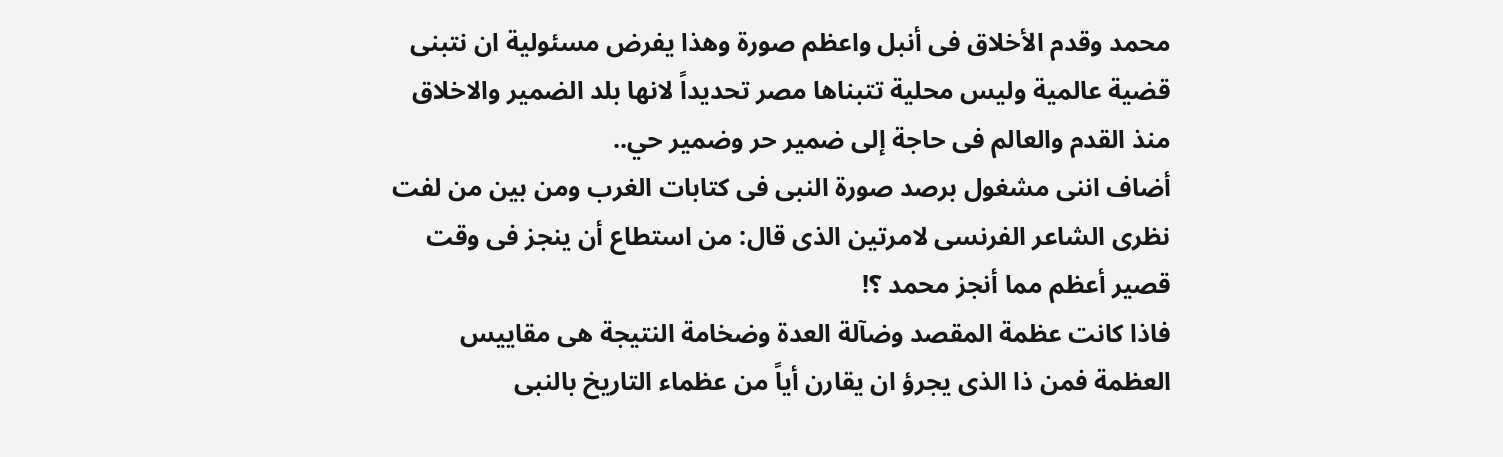محمد وقدم الأخلاق فى أنبل واعظم صورة وهذا يفرض مسئولية ان نتبنى قضية عالمية وليس محلية تتبناها مصر تحديداً لانها بلد الضمير والاخلاق منذ القدم والعالم فى حاجة إلى ضمير حر وضمير حي..
أضاف اننى مشغول برصد صورة النبى فى كتابات الغرب ومن بين من لفت نظرى الشاعر الفرنسى لامرتين الذى قال: من استطاع أن ينجز فى وقت قصير أعظم مما أنجز محمد ؟!
فاذا كانت عظمة المقصد وضآلة العدة وضخامة النتيجة هى مقاييس العظمة فمن ذا الذى يجرؤ ان يقارن أياً من عظماء التاريخ بالنبى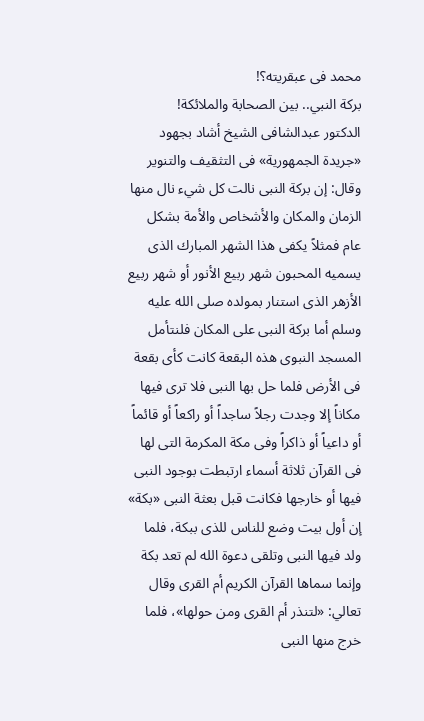محمد فى عبقريته؟!
بركة النبي.. بين الصحابة والملائكة!
الدكتور عبدالشافى الشيخ أشاد بجهود «جريدة الجمهورية» فى التثقيف والتنوير وقال: إن بركة النبى نالت كل شيء نال منها الزمان والمكان والأشخاص والأمة بشكل عام فمثلاً يكفى هذا الشهر المبارك الذى يسميه المحبون شهر ربيع الأنور أو شهر ربيع الأزهر الذى استنار بمولده صلى الله عليه وسلم أما بركة النبى على المكان فلنتأمل المسجد النبوى هذه البقعة كانت كأى بقعة فى الأرض فلما حل بها النبى فلا ترى فيها مكاناً إلا وجدت رجلاً ساجداً أو راكعاً أو قائماً أو داعياً أو ذاكراً وفى مكة المكرمة التى لها فى القرآن ثلاثة أسماء ارتبطت بوجود النبى فيها أو خارجها فكانت قبل بعثة النبى «بكة» إن أول بيت وضع للناس للذى ببكة، فلما ولد فيها النبى وتلقى دعوة الله لم تعد بكة وإنما سماها القرآن الكريم أم القرى وقال تعالي: «لتنذر أم القرى ومن حولها»، فلما خرج منها النبى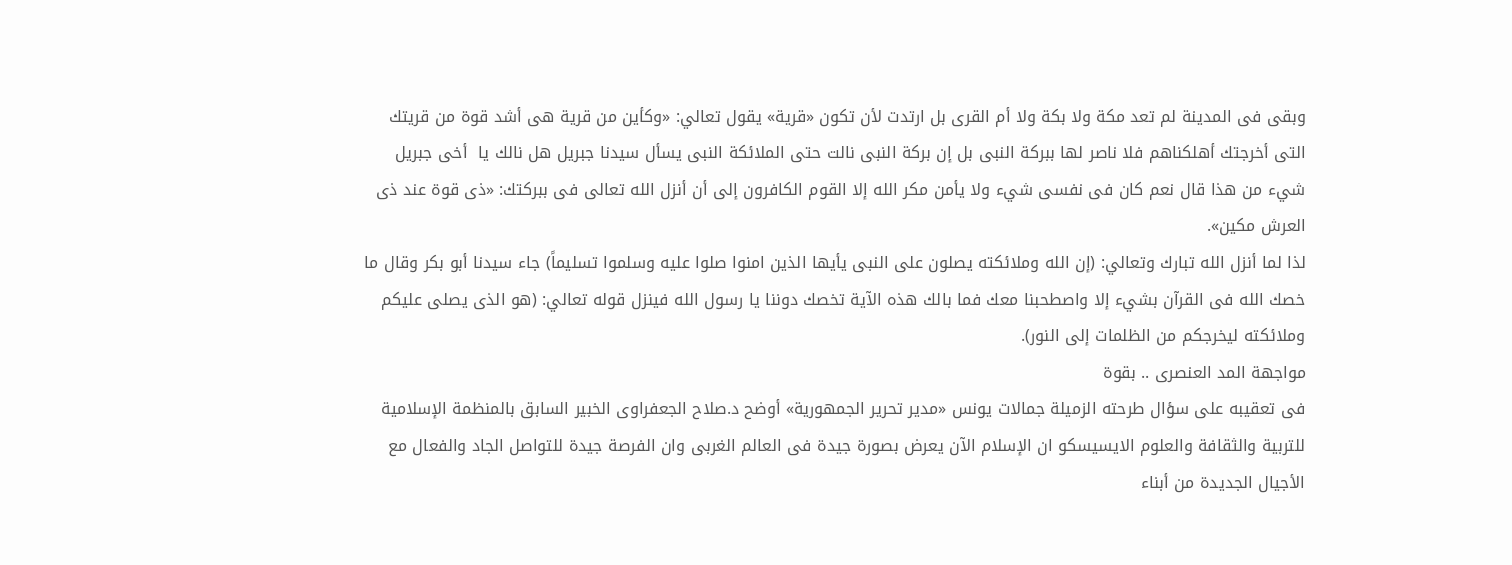وبقى فى المدينة لم تعد مكة ولا بكة ولا أم القرى بل ارتدت لأن تكون «قرية» يقول تعالي: «وكأين من قرية هى أشد قوة من قريتك التى أخرجتك أهلكناهم فلا ناصر لها ببركة النبى بل إن بركة النبى نالت حتى الملائكة النبى يسأل سيدنا جبريل هل نالك يا  أخى جبريل شيء من هذا قال نعم كان فى نفسى شيء ولا يأمن مكر الله إلا القوم الكافرون إلى أن أنزل الله تعالى فى ببركتك: «ذى قوة عند ذى العرش مكين».
لذا لما أنزل الله تبارك وتعالي: (إن الله وملائكته يصلون على النبى يأيها الذين امنوا صلوا عليه وسلموا تسليماً) جاء سيدنا أبو بكر وقال ما خصك الله فى القرآن بشيء إلا واصطحبنا معك فما بالك هذه الآية تخصك دوننا يا رسول الله فينزل قوله تعالي: (هو الذى يصلى عليكم وملائكته ليخرجكم من الظلمات إلى النور).
مواجهة المد العنصرى .. بقوة
فى تعقيبه على سؤال طرحته الزميلة جمالات يونس «مدير تحرير الجمهورية» أوضح د.صلاح الجعفراوى الخبير السابق بالمنظمة الإسلامية للتربية والثقافة والعلوم الايسيسكو ان الإسلام الآن يعرض بصورة جيدة فى العالم الغربى وان الفرصة جيدة للتواصل الجاد والفعال مع الأجيال الجديدة من أبناء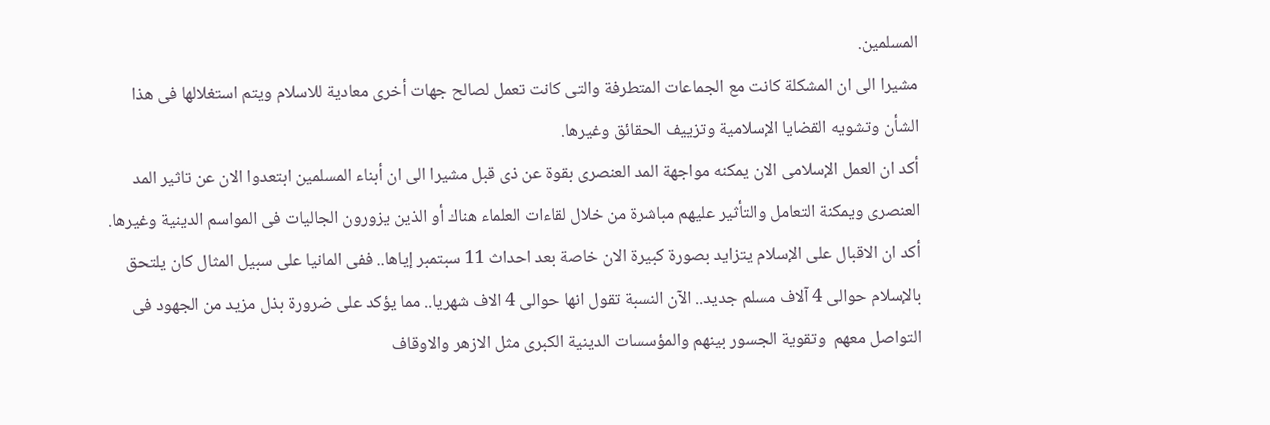المسلمين.
مشيرا الى ان المشكلة كانت مع الجماعات المتطرفة والتى كانت تعمل لصالح جهات أخرى معادية للاسلام ويتم استغلالها فى هذا الشأن وتشويه القضايا الإسلامية وتزييف الحقائق وغيرها.
أكد ان العمل الإسلامى الان يمكنه مواجهة المد العنصرى بقوة عن ذى قبل مشيرا الى ان أبناء المسلمين ابتعدوا الان عن تاثير المد العنصرى ويمكنة التعامل والتأثير عليهم مباشرة من خلال لقاءات العلماء هناك أو الذين يزورون الجاليات فى المواسم الدينية وغيرها.
أكد ان الاقبال على الإسلام يتزايد بصورة كبيرة الان خاصة بعد احداث 11 سبتمبر إياها.. ففى المانيا على سبيل المثال كان يلتحق بالإسلام حوالى 4 آلاف مسلم جديد.. الآن النسبة تقول انها حوالى 4 الاف شهريا.. مما يؤكد على ضرورة بذل مزيد من الجهود فى التواصل معهم  وتقوية الجسور بينهم والمؤسسات الدينية الكبرى مثل الازهر والاوقاف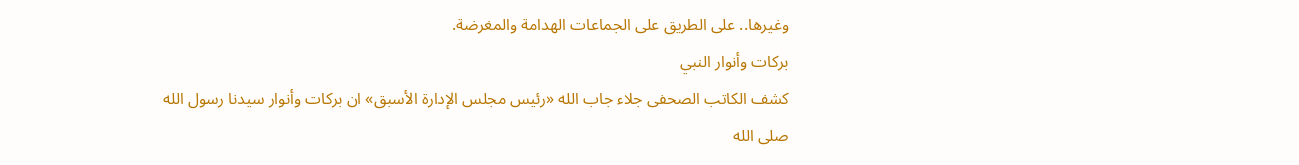وغيرها.. على الطريق على الجماعات الهدامة والمغرضة.
بركات وأنوار النبي
كشف الكاتب الصحفى جلاء جاب الله «رئيس مجلس الإدارة الأسبق» ان بركات وأنوار سيدنا رسول الله صلى الله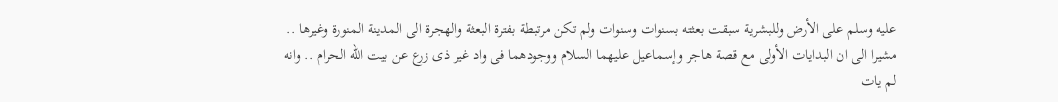عليه وسلم على الأرض وللبشرية سبقت بعثته بسنوات وسنوات ولم تكن مرتبطة بفترة البعثة والهجرة الى المدينة المنورة وغيرها ..
مشيرا الى ان البدايات الأولى مع قصة هاجر وإسماعيل عليهما السلام ووجودهما فى واد غير ذى زرع عن بيت الله الحرام .. وانه لم يات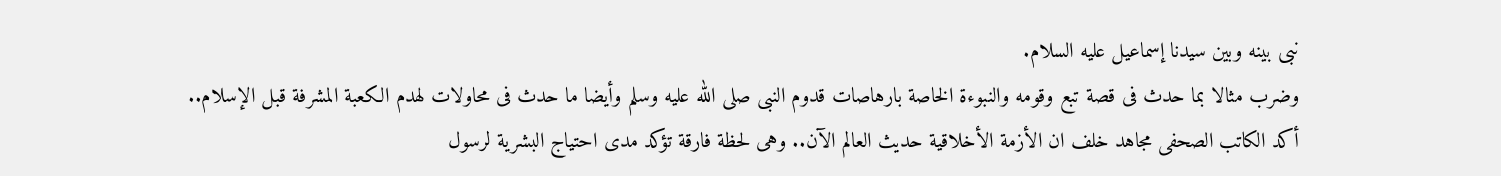نبى بينه وبين سيدنا إسماعيل عليه السلام.
وضرب مثالا بما حدث فى قصة تبع وقومه والنبوءة الخاصة بارهاصات قدوم النبى صلى الله عليه وسلم وأيضا ما حدث فى محاولات لهدم الكعبة المشرفة قبل الإسلام..
أكد الكاتب الصحفى مجاهد خلف ان الأزمة الأخلاقية حديث العالم الآن.. وهى لحظة فارقة تؤكد مدى احتياج البشرية لرسول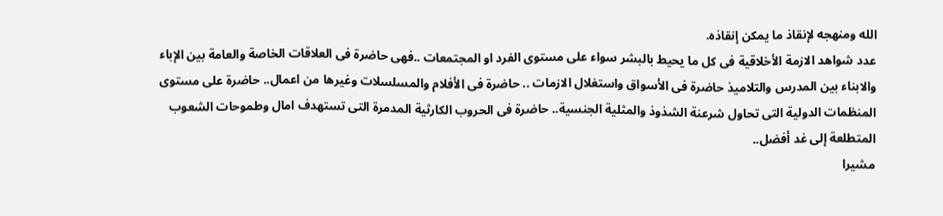الله ومنهجه لإنقاذ ما يمكن إنقاذه.
عدد شواهد الازمة الأخلاقية فى كل ما يحيط بالبشر سواء على مستوى الفرد او المجتمعات ..فهى حاضرة فى العلاقات الخاصة والعامة بين الإباء والابناء بين المدرس والتلاميذ حاضرة فى الأسواق واستغلال الازمات .. حاضرة فى الأفلام والمسلسلات وغيرها من اعمال.. حاضرة على مستوى المنظمات الدولية التى تحاول شرعنة الشذوذ والمثلية الجنسية.. حاضرة فى الحروب الكارثية المدمرة التى تستهدف امال وطموحات الشعوب المتطلعة إلى غد أفضل..
مشيرا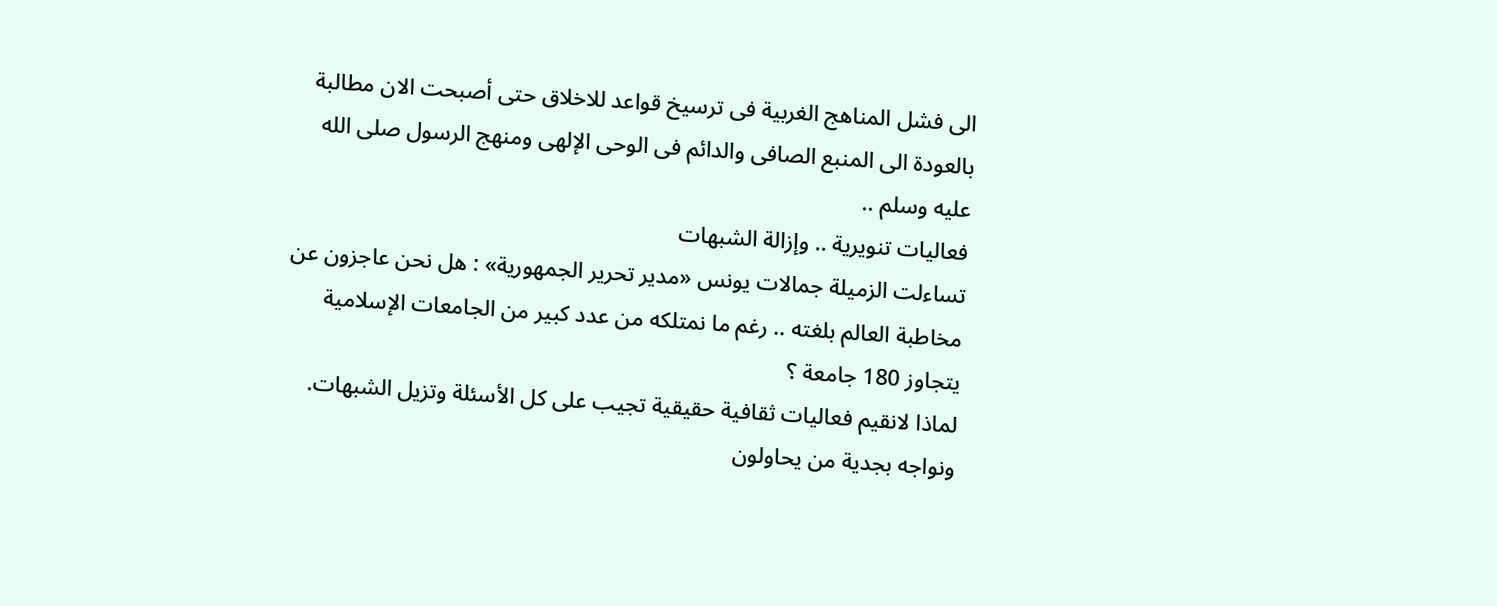الى فشل المناهج الغربية فى ترسيخ قواعد للاخلاق حتى أصبحت الان مطالبة بالعودة الى المنبع الصافى والدائم فى الوحى الإلهى ومنهج الرسول صلى الله عليه وسلم ..
فعاليات تنويرية .. وإزالة الشبهات
تساءلت الزميلة جمالات يونس «مدير تحرير الجمهورية» : هل نحن عاجزون عن مخاطبة العالم بلغته .. رغم ما نمتلكه من عدد كبير من الجامعات الإسلامية يتجاوز 180 جامعة ؟
لماذا لانقيم فعاليات ثقافية حقيقية تجيب على كل الأسئلة وتزيل الشبهات.
ونواجه بجدية من يحاولون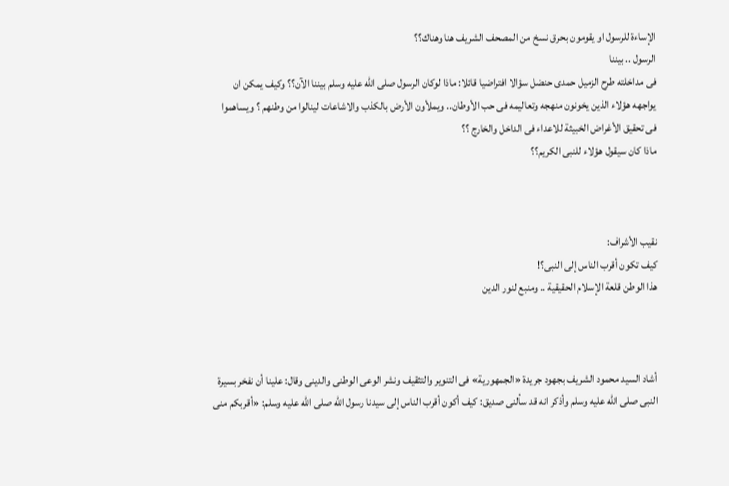الإساءة للرسول او يقومون بحرق نسخ من المصحف الشريف هنا وهناك؟؟
الرسول .. بيننا
فى مداخلته طرح الزميل حمدى حنضل سؤالا افتراضيا قائلا: ماذا لوكان الرسول صلى الله عليه وسلم بيننا الآن؟؟ وكيف يمكن ان يواجهه هؤلاء الذين يخونون منهجه وتعاليمه فى حب الأوطان.. ويملأون الأرض بالكذب والاشاعات لينالوا من وطنهم ؟ ويساهموا فى تحقيق الأغراض الخبيثة للاعداء فى الداخل والخارج ؟؟
ماذا كان سيقول هؤلاء للنبى الكريم؟؟



نقيب الأشراف:
كيف تكون أقرب الناس إلى النبى؟!
هذا الوطن قلعة الإسلام الحقيقية .. ومنبع لنور الدين



أشاد السيد محمود الشريف بجهود جريدة «الجمهورية» فى التنوير والتثقيف ونشر الوعى الوطنى والدينى وقال: علينا أن نفخر بسيرة النبى صلى الله عليه وسلم وأذكر انه قد سألنى صديق: كيف أكون أقرب الناس إلى سيدنا رسول الله صلى الله عليه وسلم: «أقربكم منى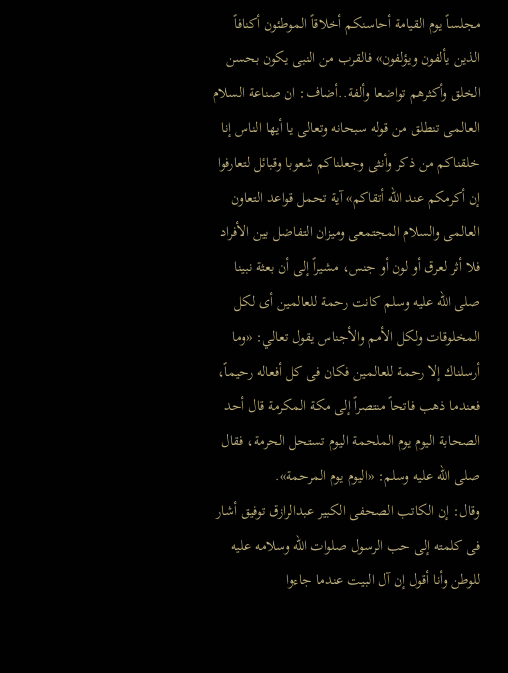مجلساً يوم القيامة أحاسنكم أخلاقاً الموطئون أكنافاً الذين يألفون ويؤلفون» فالقرب من النبى يكون بحسن الخلق وأكثرهم تواضعا وألفة..أضاف: ان صناعة السلام العالمى تنطلق من قوله سبحانه وتعالى يا أيها الناس إنا خلقناكم من ذكر وأنثى وجعلناكم شعوبا وقبائل لتعارفوا إن أكرمكم عند الله أتقاكم» آية تحمل قواعد التعاون العالمى والسلام المجتمعى وميزان التفاضل بين الأفراد فلا أثر لعرق أو لون أو جنس، مشيراً إلى أن بعثة نبينا صلى الله عليه وسلم كانت رحمة للعالمين أى لكل المخلوقات ولكل الأمم والأجناس يقول تعالي: «وما أرسلناك إلا رحمة للعالمين فكان فى كل أفعاله رحيماً، فعندما ذهب فاتحاً منتصراً إلى مكة المكرمة قال أحد الصحابة اليوم يوم الملحمة اليوم تستحل الحرمة، فقال صلى الله عليه وسلم: «اليوم يوم المرحمة».
وقال: إن الكاتب الصحفى الكبير عبدالرازق توفيق أشار فى كلمته إلى حب الرسول صلوات الله وسلامه عليه للوطن وأنا أقول إن آل البيت عندما جاءوا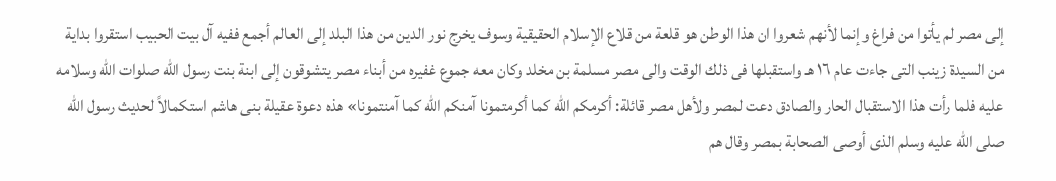إلى مصر لم يأتوا من فراغ وإنما لأنهم شعروا ان هذا الوطن هو قلعة من قلاع الإسلام الحقيقية وسوف يخرج نور الدين من هذا البلد إلى العالم أجمع ففيه آل بيت الحبيب استقروا بداية من السيدة زينب التى جاءت عام ١٦ هـ واستقبلها فى ذلك الوقت والى مصر مسلمة بن مخلد وكان معه جموع غفيره من أبناء مصر يتشوقون إلى ابنة بنت رسول الله صلوات الله وسلامه عليه فلما رأت هذا الاستقبال الحار والصادق دعت لمصر ولأهل مصر قائلة: أكرمكم الله كما أكرمتمونا آمنكم الله كما آمنتمونا» هذه دعوة عقيلة بنى هاشم استكمالاً لحديث رسول الله صلى الله عليه وسلم الذى أوصى الصحابة بمصر وقال هم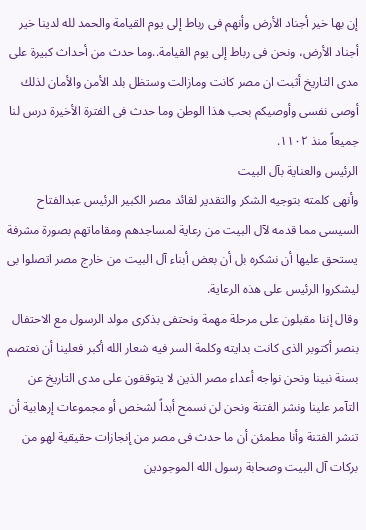إن بها خير أجناد الأرض وأنهم فى رباط إلى يوم القيامة والحمد لله لدينا خير أجناد الأرض، ونحن فى رباط إلى يوم القيامة..وما حدث من أحداث كبيرة على مدى التاريخ أثبت ان مصر كانت ومازالت وستظل بلد الأمن والأمان لذلك أوصى نفسى وأوصيكم بحب هذا الوطن وما حدث فى الفترة الأخيرة درس لنا جميعاً منذ ١١٠٢.
الرئيس والعناية بآل البيت
وأنهى كلمته بتوجيه الشكر والتقدير لقائد مصر الكبير الرئيس عبدالفتاح السيسى مما قدمه لآل البيت من رعاية لمساجدهم ومقاماتهم بصورة مشرفة يستحق عليها أن نشكره بل أن بعض أبناء آل البيت من خارج مصر اتصلوا بى ليشكروا الرئيس على هذه الرعاية.
وقال إننا مقبلون على مرحلة مهمة ونحتفى بذكرى مولد الرسول مع الاحتفال بنصر أكتوبر الذى كانت بدايته وكلمة السر فيه شعار الله أكبر فعلينا أن نعتصم بسنة نبينا ونحن نواجه أعداء مصر الذين لا يتوقفون على مدى التاريخ عن التآمر علينا ونشر الفتنة ونحن لن نسمح أبداً لشخص أو مجموعات إرهابية أن تنشر الفتنة وأنا مطمئن أن ما حدث فى مصر من إنجازات حقيقية لهو من بركات آل البيت وصحابة رسول الله الموجودين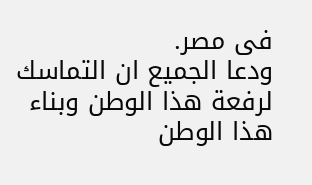فى مصر.
ودعا الجميع ان التماسك لرفعة هذا الوطن وبناء هذا الوطن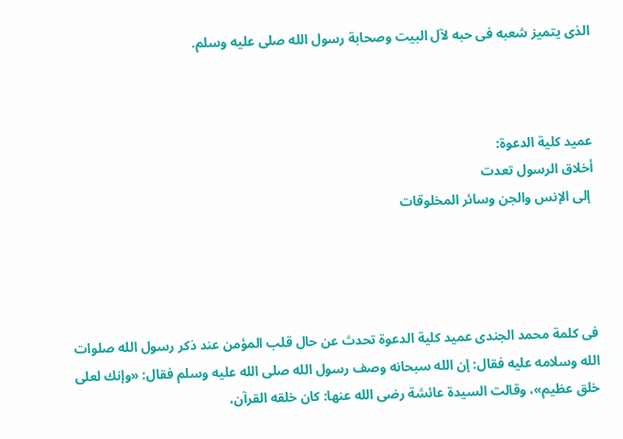الذى يتميز شعبه فى حبه لآل البيت وصحابة رسول الله صلى عليه وسلم.



عميد كلية الدعوة:
أخلاق الرسول تعدت
 إلى الإنس والجن وسائر المخلوقات




فى كلمة محمد الجندى عميد كلية الدعوة تحدث عن حال قلب المؤمن عند ذكر رسول الله صلوات الله وسلامه عليه فقال: إن الله سبحانه وصف رسول الله صلى الله عليه وسلم فقال: «وإنك لعلى خلق عظيم»، وقالت السيدة عائشة رضى الله عنها: كان خلقه القرآن،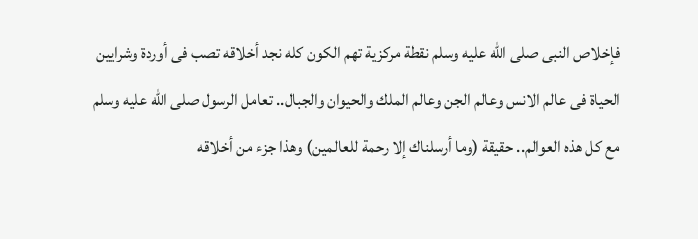فإخلاص النبى صلى الله عليه وسلم نقطة مركزية تهم الكون كله نجد أخلاقه تصب فى أوردة وشرايين الحياة فى عالم الانس وعالم الجن وعالم الملك والحيوان والجبال.. تعامل الرسول صلى الله عليه وسلم مع كل هذه العوالم.. حقيقة (وما أرسلناك إلا رحمة للعالمين) وهذا جزء من أخلاقه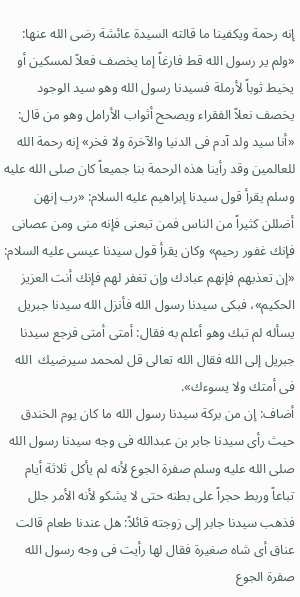إنه رحمة ويكفينا ما قالته السيدة عائشة رضى الله عنها: «ولم ير رسول الله قط فارغاً إما يخصف فعلاً لمسكين أو يخيط ثوباً لأرملة فسيدنا رسول الله وهو سيد الوجود يخصف نعلاً الفقراء ويصحح أثواب الأرامل وهو من قال: «أنا سيد ولد آدم فى الدنيا والآخرة ولا فخر» إنه رحمة الله للعالمين وقد رأينا هذه الرحمة بنا جميعاً كان صلى الله عليه وسلم يقرأ قول سيدنا إبراهيم عليه السلام: «رب إنهن أضللن كثيراً من الناس فمن تبعنى فإنه منى ومن عصانى فإنك غفور رحيم» وكان يقرأ قول سيدنا عيسى عليه السلام: «إن تعذبهم فإنهم عبادك وإن تغفر لهم فإنك أنت العزيز الحكيم»، فبكى سيدنا رسول الله فأنزل الله سيدنا جبريل يسأله لم تبك وهو أعلم به فقال: أمتى أمتى فرجع سيدنا جبريل إلى الله فقال الله تعالى قل لمحمد سيرضيك  الله فى أمتك ولا يسوءك».
أضاف: إن من بركة سيدنا رسول الله ما كان يوم الخندق حيث رأى سيدنا جابر بن عبدالله فى وجه سيدنا رسول الله صلى الله عليه وسلم صفرة الجوع لأنه لم يأكل ثلاثة أيام تباعاً وربط حجراً على بطنه حتى لا يشكو لأنه الأمر جلل فذهب سيدنا جابر إلى زوجته قائلاً: هل عندنا طعام قالت عناق أى شاه صغيرة فقال لها رأيت فى وجه رسول الله صفرة الجوع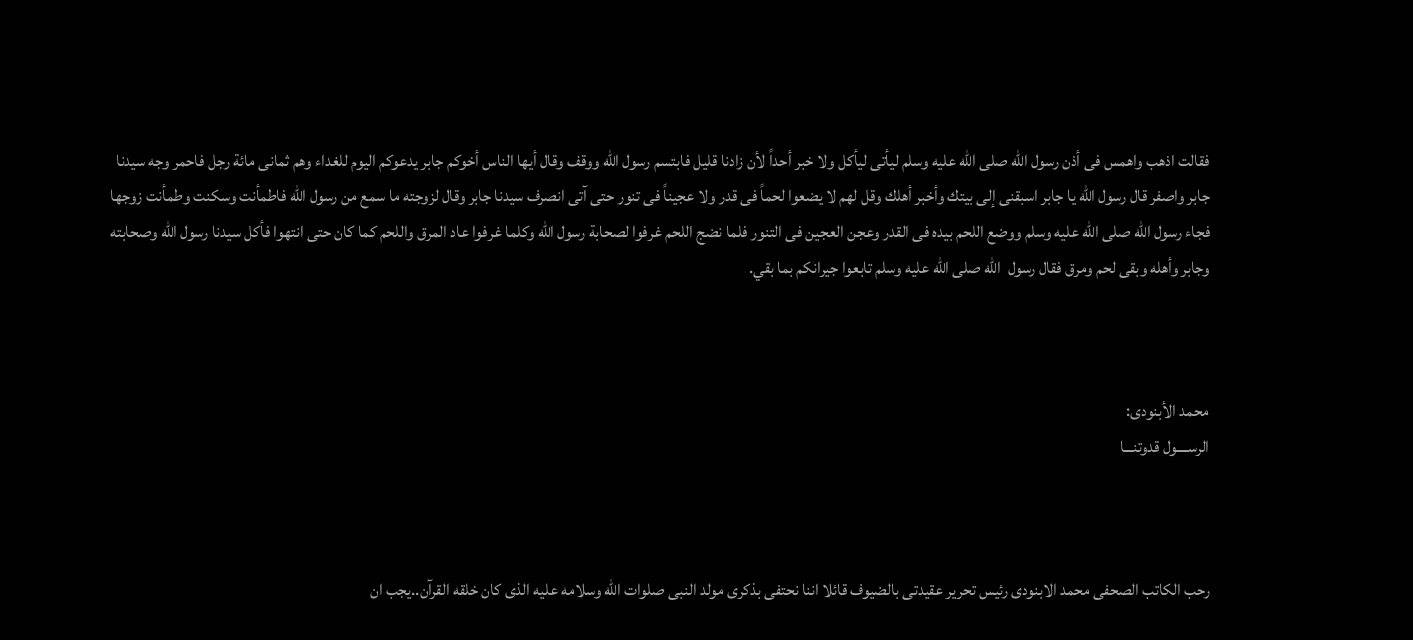فقالت اذهب واهمس فى أذن رسول الله صلى الله عليه وسلم ليأتى ليأكل ولا خبر أحداً لأن زادنا قليل فابتسم رسول الله ووقف وقال أيها الناس أخوكم جابر يدعوكم اليوم للغداء وهم ثمانى مائة رجل فاحمر وجه سيدنا جابر واصفر قال رسول الله يا جابر اسبقنى إلى بيتك وأخبر أهلك وقل لهم لا يضعوا لحماً فى قدر ولا عجيناً فى تنور حتى آتى انصرف سيدنا جابر وقال لزوجته ما سمع من رسول الله فاطمأنت وسكنت وطمأنت زوجها فجاء رسول الله صلى الله عليه وسلم ووضع اللحم بيده فى القدر وعجن العجين فى التنور فلما نضج اللحم غرفوا لصحابة رسول الله وكلما غرفوا عاد المرق واللحم كما كان حتى انتهوا فأكل سيدنا رسول الله وصحابته وجابر وأهله وبقى لحم ومرق فقال رسول  الله صلى الله عليه وسلم تابعوا جيرانكم بما بقي.



محمد الأبنودى:
الرســــول قدوتنـــا



رحب الكاتب الصحفى محمد الابنودى رئيس تحرير عقيدتى بالضيوف قائلا اننا نحتفى بذكرى مولد النبى صلوات الله وسلامه عليه الذى كان خلقه القرآن..يجب ان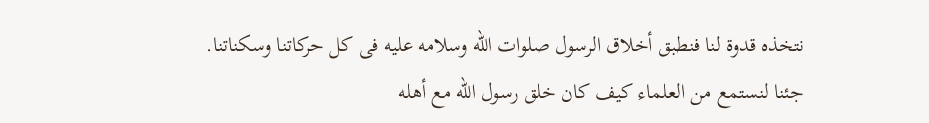نتخذه قدوة لنا فنطبق أخلاق الرسول صلوات الله وسلامه عليه فى كل حركاتنا وسكناتنا.
جئنا لنستمع من العلماء كيف كان خلق رسول الله مع أهله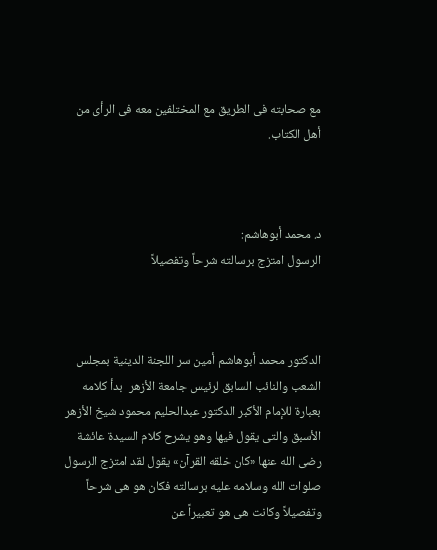مع صحابته فى الطريق مع المختلفين معه فى الرأى من أهل الكتاب.



د. محمد أبوهاشم:
الرسول امتزج برسالته شرحاً وتفصيلاً



الدكتور محمد أبوهاشم أمين سر اللجنة الدينية بمجلس الشعب والنائب السابق لرئيس جامعة الأزهر  بدأ كلامه بعبارة للإمام الأكبر الدكتور عبدالحليم محمود شيخ الأزهر الأسبق والتى يقول فيها وهو يشرح كلام السيدة عائشة رضى الله عنها «كان خلقه القرآن» يقول لقد امتزج الرسول صلوات الله وسلامه عليه برسالته فكان هو هى شرحاً وتفصيلاً وكانت هى هو تعبيراً عن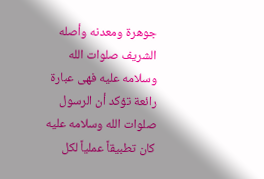جوهرة ومعدنه وأصله الشريف صلوات الله وسلامه عليه فهى عبارة رائعة تؤكد أن الرسول صلوات الله وسلامه عليه كان تطبيقاً عملياً لكل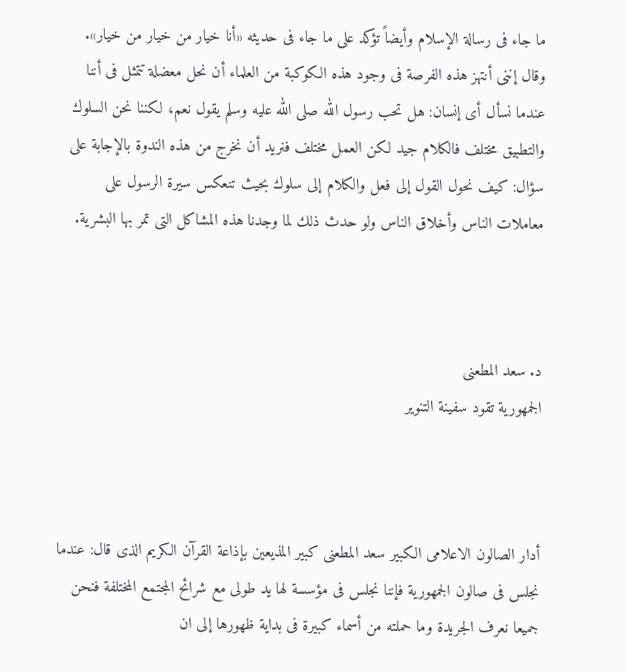ما جاء فى رسالة الإسلام وأيضاً تؤكد على ما جاء فى حديثه «أنا خيار من خيار من خيار».
وقال إننى أنتهز هذه الفرصة فى وجود هذه الكوكبة من العلماء أن نحل معضلة تتمثل فى أننا عندما نسأل أى إنسان: هل تحب رسول الله صلى الله عليه وسلم يقول نعم، لكننا نحن السلوك والتطبيق مختلف فالكلام جيد لكن العمل مختلف فنريد أن نخرج من هذه الندوة بالإجابة على سؤال: كيف نحول القول إلى فعل والكلام إلى سلوك بحيث تنعكس سيرة الرسول على معاملات الناس وأخلاق الناس ولو حدث ذلك لما وجدنا هذه المشاكل التى تمر بها البشرية.



د. سعد المطعنى
الجمهورية تقود سفينة التنوير



أدار الصالون الاعلامى الكبير سعد المطعنى كبير المذيعين بإذاعة القرآن الكريم الذى قال: عندما نجلس فى صالون الجمهورية فإننا نجلس فى مؤسسة لها يد طولى مع شرائح المجتمع المختلفة فنحن جميعا نعرف الجريدة وما حملته من أسماء كبيرة فى بداية ظهورها إلى ان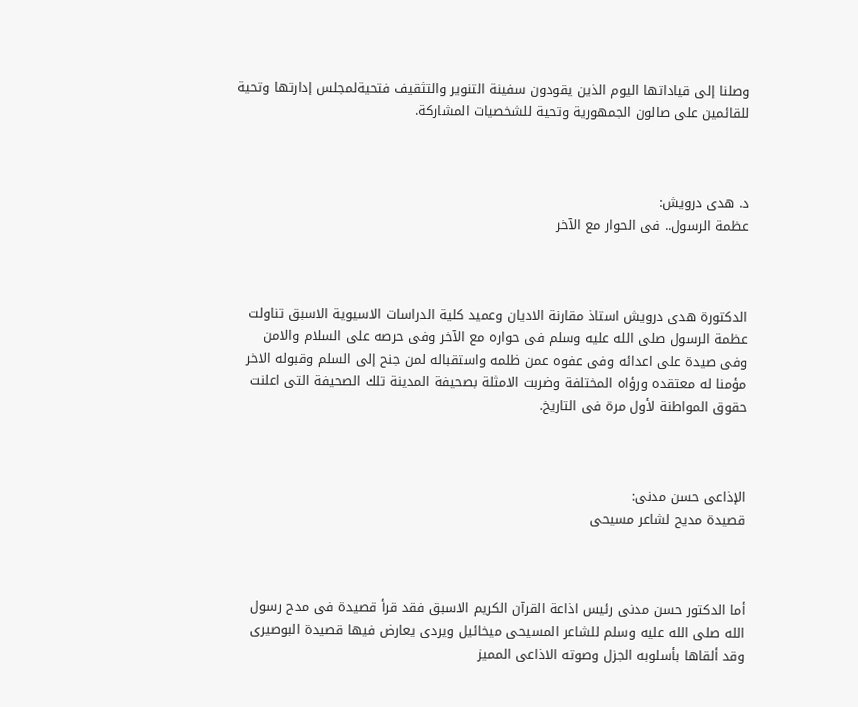وصلنا إلى قياداتها اليوم الذين يقودون سفينة التنوير والتثقيف فتحيةلمجلس إدارتها وتحية للقائمين على صالون الجمهورية وتحية للشخصيات المشاركة.



د. هدى درويش:
عظمة الرسول.. فى الحوار مع الآخر



الدكتورة هدى درويش استاذ مقارنة الاديان وعميد كلية الدراسات الاسيوية الاسبق تناولت عظمة الرسول صلى الله عليه وسلم فى حواره مع الآخر وفى حرصه على السلام والامن وفى صيدة على اعدائه وفى عفوه عمن ظلمه واستقباله لمن جنح إلى السلم وقبوله الاخر مؤمنا له معتقده ورؤاه المختلفة وضربت الامثلة بصحيفة المدينة تلك الصحيفة التى اعلنت حقوق المواطنة لأول مرة فى التاريخ.



الإذاعى حسن مدنى:
قصيدة مديح لشاعر مسيحى



أما الدكتور حسن مدنى رئيس اذاعة القرآن الكريم الاسبق فقد قرأ قصيدة فى مدح رسول الله صلى الله عليه وسلم للشاعر المسيحى ميخائيل ويردى يعارض فيها قصيدة البوصيرى وقد ألقاها بأسلوبه الجزل وصوته الاذاعى المميز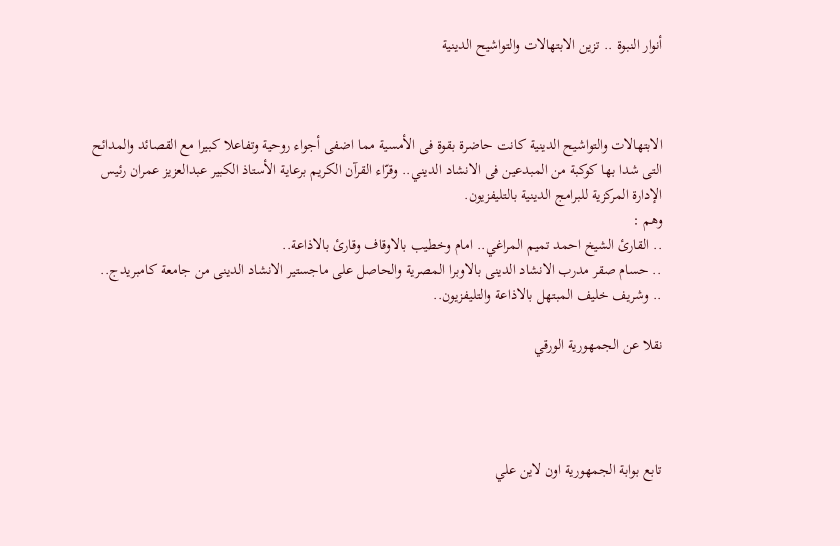أنوار النبوة .. تزين الابتهالات والتواشيح الدينية



الابتهالات والتواشيح الدينية كانت حاضرة بقوة فى الأمسية مما اضفى أجواء روحية وتفاعلا كبيرا مع القصائد والمدائح التى شدا بها كوكبة من المبدعين فى الانشاد الديني.. وقرّاء القرآن الكريم برعاية الأستاذ الكبير عبدالعزيز عمران رئيس الإدارة المركزية للبرامج الدينية بالتليفزيون.
وهم :
.. القارئ الشيخ احمد تميم المراغي.. امام وخطيب بالاوقاف وقارئ بالاذاعة..
.. حسام صقر مدرب الانشاد الدينى بالاوبرا المصرية والحاصل على ماجستير الانشاد الدينى من جامعة كامبريدج..
.. وشريف خليف المبتهل بالاذاعة والتليفزيون..

نقلا عن الجمهورية الورقي




تابع بوابة الجمهورية اون لاين علي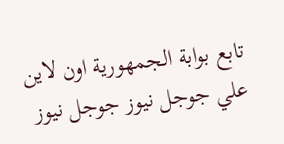تابع بوابة الجمهورية اون لاين علي جوجل نيوز جوجل نيوز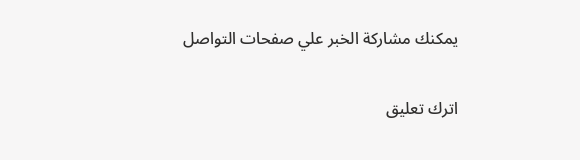يمكنك مشاركة الخبر علي صفحات التواصل

اترك تعليق